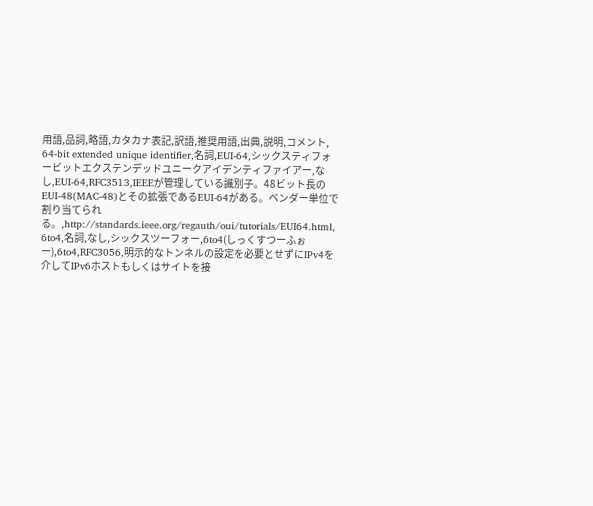用語,品詞,略語,カタカナ表記,訳語,推奨用語,出典,説明,コメント, 64-bit extended unique identifier,名詞,EUI-64,シックスティフォービットエクステンデッドユニークアイデンティファイアー,なし,EUI-64,RFC3513,IEEEが管理している識別子。48ビット長のEUI-48(MAC-48)とその拡張であるEUI-64がある。ベンダー単位で割り当てられる。,http://standards.ieee.org/regauth/oui/tutorials/EUI64.html, 6to4,名詞,なし,シックスツーフォー,6to4(しっくすつーふぉー),6to4,RFC3056,明示的なトンネルの設定を必要とせずにIPv4を介してIPv6ホストもしくはサイトを接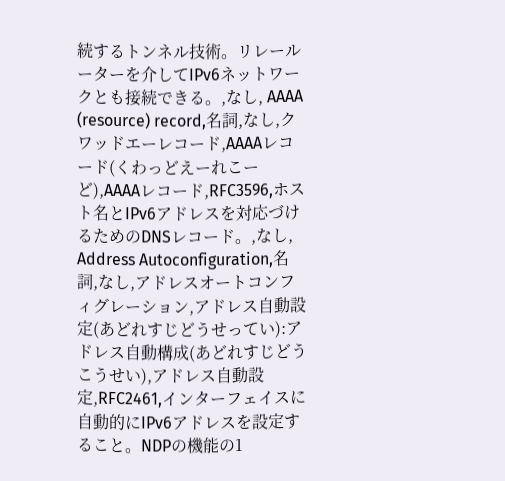続するトンネル技術。リレールーターを介してIPv6ネットワークとも接続できる。,なし, AAAA (resource) record,名詞,なし,クワッドエーレコード,AAAAレコード(くわっどえーれこーど),AAAAレコード,RFC3596,ホスト名とIPv6アドレスを対応づけるためのDNSレコード。,なし, Address Autoconfiguration,名詞,なし,アドレスオートコンフィグレーション,アドレス自動設定(あどれすじどうせってい):アドレス自動構成(あどれすじどうこうせい),アドレス自動設定,RFC2461,インターフェイスに自動的にIPv6アドレスを設定すること。NDPの機能の1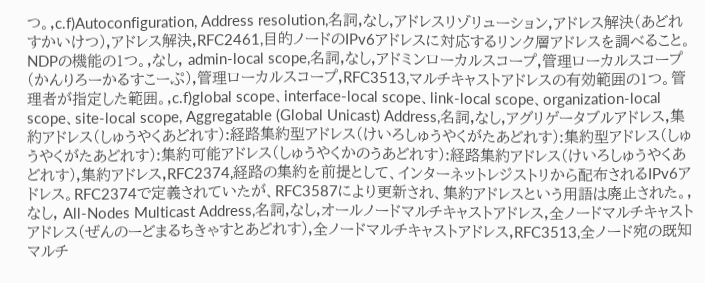つ。,c.f)Autoconfiguration, Address resolution,名詞,なし,アドレスリゾリューション,アドレス解決(あどれすかいけつ),アドレス解決,RFC2461,目的ノードのIPv6アドレスに対応するリンク層アドレスを調べること。NDPの機能の1つ。,なし, admin-local scope,名詞,なし,アドミンローカルスコープ,管理ローカルスコープ(かんりろーかるすこーぷ),管理ローカルスコープ,RFC3513,マルチキャストアドレスの有効範囲の1つ。管理者が指定した範囲。,c.f)global scope、interface-local scope、link-local scope、organization-local scope、site-local scope, Aggregatable (Global Unicast) Address,名詞,なし,アグリゲータブルアドレス,集約アドレス(しゅうやくあどれす):経路集約型アドレス(けいろしゅうやくがたあどれす):集約型アドレス(しゅうやくがたあどれす):集約可能アドレス(しゅうやくかのうあどれす):経路集約アドレス(けいろしゅうやくあどれす),集約アドレス,RFC2374,経路の集約を前提として、インターネットレジストリから配布されるIPv6アドレス。RFC2374で定義されていたが、RFC3587により更新され、集約アドレスという用語は廃止された。,なし, All-Nodes Multicast Address,名詞,なし,オールノードマルチキャストアドレス,全ノードマルチキャストアドレス(ぜんのーどまるちきゃすとあどれす),全ノードマルチキャストアドレス,RFC3513,全ノード宛の既知マルチ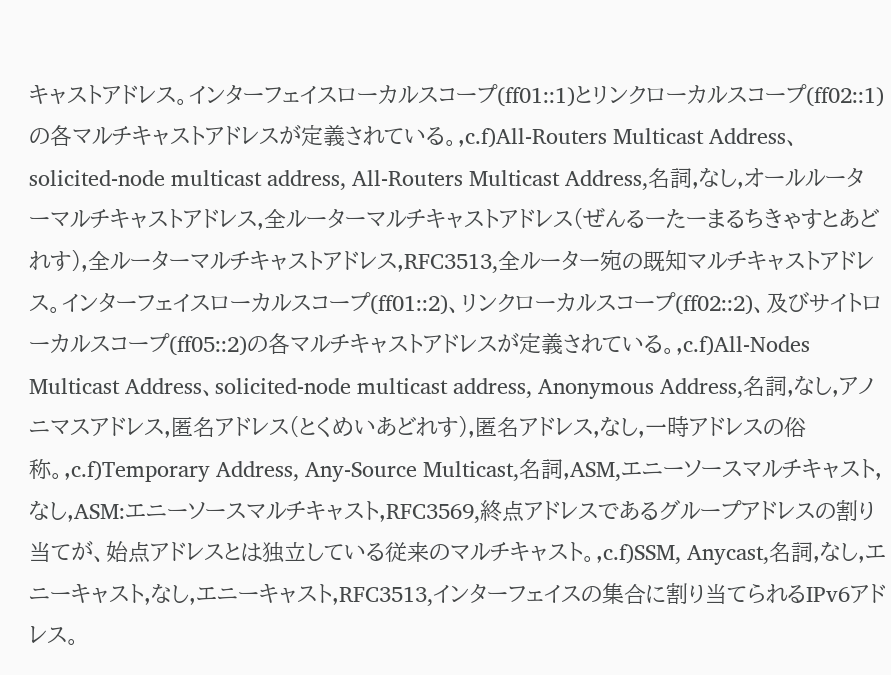キャストアドレス。インターフェイスローカルスコープ(ff01::1)とリンクローカルスコープ(ff02::1)の各マルチキャストアドレスが定義されている。,c.f)All-Routers Multicast Address、solicited-node multicast address, All-Routers Multicast Address,名詞,なし,オールルーターマルチキャストアドレス,全ルーターマルチキャストアドレス(ぜんるーたーまるちきゃすとあどれす),全ルーターマルチキャストアドレス,RFC3513,全ルーター宛の既知マルチキャストアドレス。インターフェイスローカルスコープ(ff01::2)、リンクローカルスコープ(ff02::2)、及びサイトローカルスコープ(ff05::2)の各マルチキャストアドレスが定義されている。,c.f)All-Nodes Multicast Address、solicited-node multicast address, Anonymous Address,名詞,なし,アノニマスアドレス,匿名アドレス(とくめいあどれす),匿名アドレス,なし,一時アドレスの俗称。,c.f)Temporary Address, Any-Source Multicast,名詞,ASM,エニーソースマルチキャスト,なし,ASM:エニーソースマルチキャスト,RFC3569,終点アドレスであるグループアドレスの割り当てが、始点アドレスとは独立している従来のマルチキャスト。,c.f)SSM, Anycast,名詞,なし,エニーキャスト,なし,エニーキャスト,RFC3513,インターフェイスの集合に割り当てられるIPv6アドレス。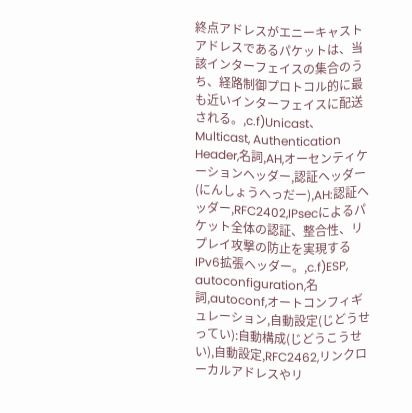終点アドレスがエニーキャストアドレスであるパケットは、当該インターフェイスの集合のうち、経路制御プロトコル的に最も近いインターフェイスに配送される。,c.f)Unicast、Multicast, Authentication Header,名詞,AH,オーセンティケーションヘッダー,認証ヘッダー(にんしょうへっだー),AH:認証ヘッダー,RFC2402,IPsecによるパケット全体の認証、整合性、リプレイ攻撃の防止を実現するIPv6拡張ヘッダー。,c.f)ESP, autoconfiguration,名詞,autoconf,オートコンフィギュレーション,自動設定(じどうせってい):自動構成(じどうこうせい),自動設定,RFC2462,リンクローカルアドレスやリ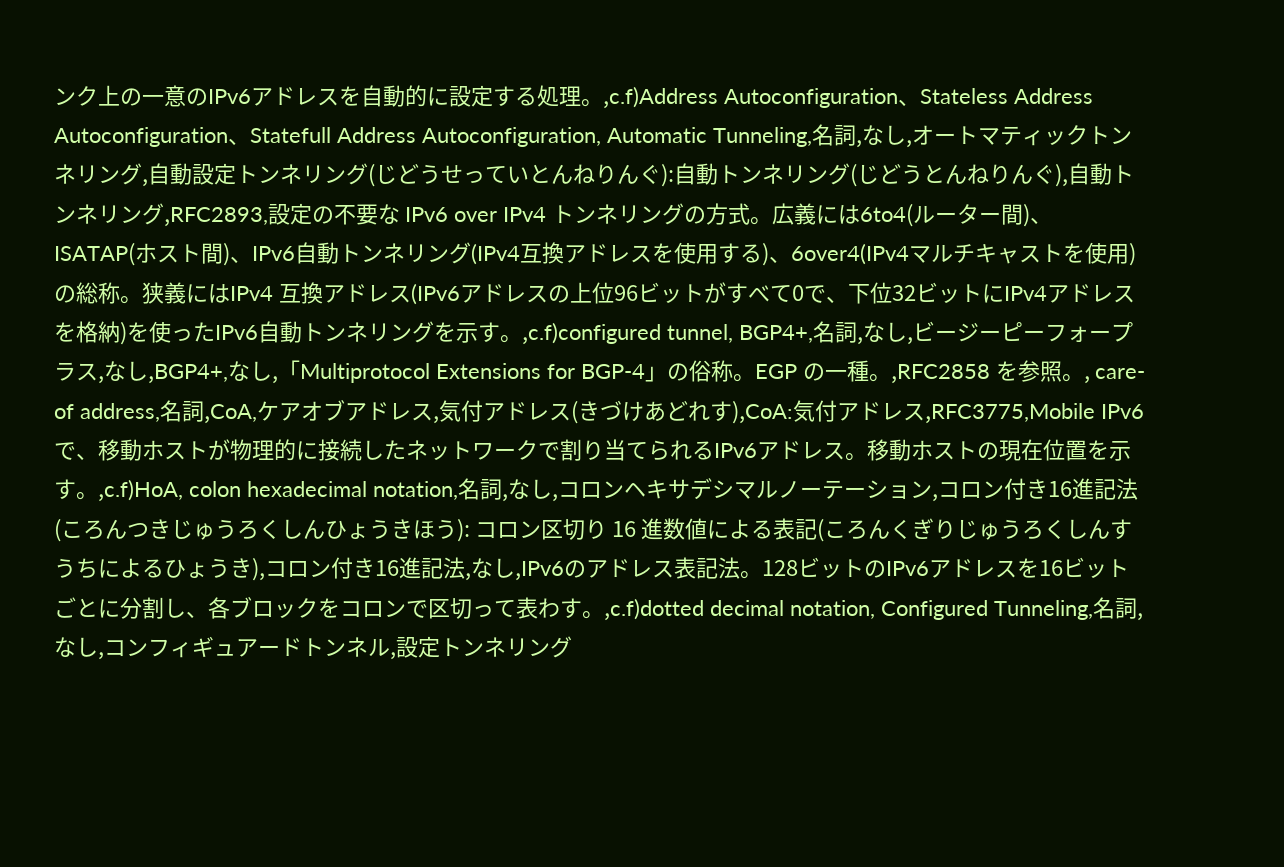ンク上の一意のIPv6アドレスを自動的に設定する処理。,c.f)Address Autoconfiguration、Stateless Address Autoconfiguration、Statefull Address Autoconfiguration, Automatic Tunneling,名詞,なし,オートマティックトンネリング,自動設定トンネリング(じどうせっていとんねりんぐ):自動トンネリング(じどうとんねりんぐ),自動トンネリング,RFC2893,設定の不要な IPv6 over IPv4 トンネリングの方式。広義には6to4(ルーター間)、ISATAP(ホスト間)、IPv6自動トンネリング(IPv4互換アドレスを使用する)、6over4(IPv4マルチキャストを使用)の総称。狭義にはIPv4 互換アドレス(IPv6アドレスの上位96ビットがすべて0で、下位32ビットにIPv4アドレスを格納)を使ったIPv6自動トンネリングを示す。,c.f)configured tunnel, BGP4+,名詞,なし,ビージーピーフォープラス,なし,BGP4+,なし,「Multiprotocol Extensions for BGP-4」の俗称。EGP の一種。,RFC2858 を参照。, care-of address,名詞,CoA,ケアオブアドレス,気付アドレス(きづけあどれす),CoA:気付アドレス,RFC3775,Mobile IPv6で、移動ホストが物理的に接続したネットワークで割り当てられるIPv6アドレス。移動ホストの現在位置を示す。,c.f)HoA, colon hexadecimal notation,名詞,なし,コロンヘキサデシマルノーテーション,コロン付き16進記法(ころんつきじゅうろくしんひょうきほう): コロン区切り 16 進数値による表記(ころんくぎりじゅうろくしんすうちによるひょうき),コロン付き16進記法,なし,IPv6のアドレス表記法。128ビットのIPv6アドレスを16ビットごとに分割し、各ブロックをコロンで区切って表わす。,c.f)dotted decimal notation, Configured Tunneling,名詞,なし,コンフィギュアードトンネル,設定トンネリング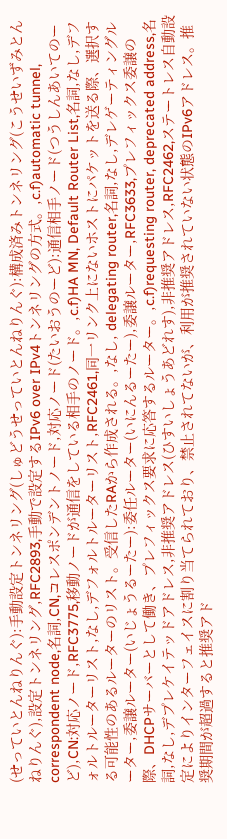(せっていとんねりんぐ):手動設定トンネリング(しゅどうせっていとんねりんぐ):構成済みトンネリング(こうせいずみとんねりんぐ),設定トンネリング,RFC2893,手動で設定するIPv6 over IPv4トンネリングの方式。,c.f)automatic tunnel, correspondent node,名詞,CN,コレスポンデントノード,対応ノード(たいおうのーど):通信相手ノード(つうしんあいてのーど),CN:対応ノード,RFC3775,移動ノードが通信をしている相手のノード。,c.f)HA MN, Default Router List,名詞,なし,デフォルトルーターリスト,なし,デフォルトルーターリスト,RFC2461,同一リンク上にないホストにパケットを送る際、選択する可能性のあるルーターのリスト。受信したRAから作成される。,なし, delegating router,名詞,なし,デレゲーティングルーター,委譲ルーター(いじょうるーたー):委任ルーター(いにんるーたー),委譲ルーター,RFC3633,プレフィックス委譲の際、DHCPサーバーとして働き、プレフィックス要求に応答するルーター。,c.f)requesting router, deprecated address,名詞,なし,デプレケイテッドアドレス,非推奨アドレス(ひすいしょうあどれす),非推奨アドレス,RFC2462,ステートレス自動設定によりインターフェイスに割り当てられており、禁止されてないが、利用が推奨されていない状態のIPv6アドレス。推奨期間が超過すると推奨アド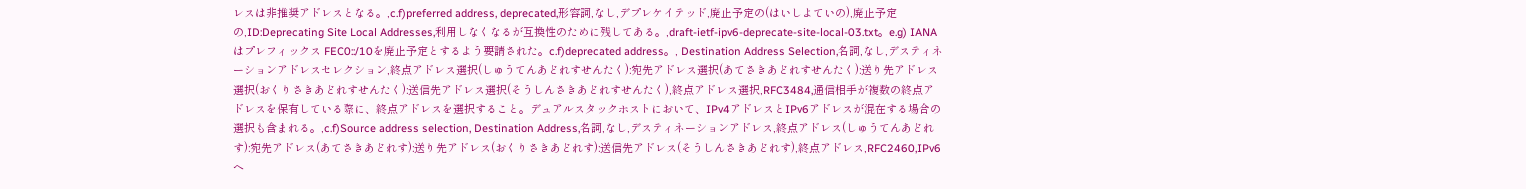レスは非推奨アドレスとなる。,c.f)preferred address, deprecated,形容詞,なし,デプレケイテッド,廃止予定の(はいしよていの),廃止予定の,ID:Deprecating Site Local Addresses,利用しなくなるが互換性のために残してある。,draft-ietf-ipv6-deprecate-site-local-03.txt。e.g) IANA はプレフィックス FEC0::/10を廃止予定とするよう要請された。c.f)deprecated address。, Destination Address Selection,名詞,なし,デスティネーションアドレスセレクション,終点アドレス選択(しゅうてんあどれすせんたく):宛先アドレス選択(あてさきあどれすせんたく):送り先アドレス選択(おくりさきあどれすせんたく):送信先アドレス選択(そうしんさきあどれすせんたく),終点アドレス選択,RFC3484,通信相手が複数の終点アドレスを保有している際に、終点アドレスを選択すること。デュアルスタックホストにおいて、IPv4アドレスとIPv6アドレスが混在する場合の選択も含まれる。,c.f)Source address selection, Destination Address,名詞,なし,デスティネーションアドレス,終点アドレス(しゅうてんあどれす):宛先アドレス(あてさきあどれす):送り先アドレス(おくりさきあどれす):送信先アドレス(そうしんさきあどれす),終点アドレス,RFC2460,IPv6ヘ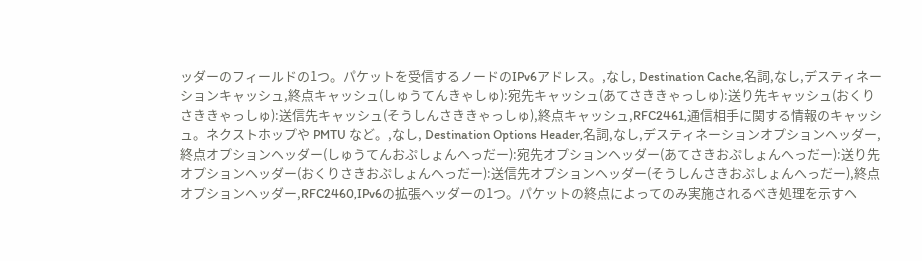ッダーのフィールドの1つ。パケットを受信するノードのIPv6アドレス。,なし, Destination Cache,名詞,なし,デスティネーションキャッシュ,終点キャッシュ(しゅうてんきゃしゅ):宛先キャッシュ(あてさききゃっしゅ):送り先キャッシュ(おくりさききゃっしゅ):送信先キャッシュ(そうしんさききゃっしゅ),終点キャッシュ,RFC2461,通信相手に関する情報のキャッシュ。ネクストホップや PMTU など。,なし, Destination Options Header,名詞,なし,デスティネーションオプションヘッダー,終点オプションヘッダー(しゅうてんおぷしょんへっだー):宛先オプションヘッダー(あてさきおぷしょんへっだー):送り先オプションヘッダー(おくりさきおぷしょんへっだー):送信先オプションヘッダー(そうしんさきおぷしょんへっだー),終点オプションヘッダー,RFC2460,IPv6の拡張ヘッダーの1つ。パケットの終点によってのみ実施されるべき処理を示すヘ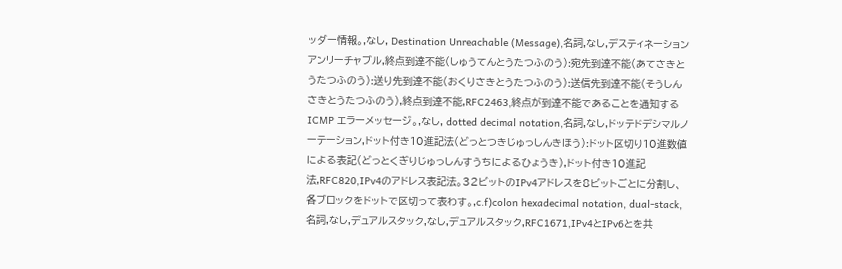ッダー情報。,なし, Destination Unreachable (Message),名詞,なし,デスティネーションアンリーチャブル,終点到達不能(しゅうてんとうたつふのう):宛先到達不能(あてさきとうたつふのう):送り先到達不能(おくりさきとうたつふのう):送信先到達不能(そうしんさきとうたつふのう),終点到達不能,RFC2463,終点が到達不能であることを通知する ICMP エラーメッセージ。,なし, dotted decimal notation,名詞,なし,ドッテドデシマルノーテーション,ドット付き10進記法(どっとつきじゅっしんきほう):ドット区切り10進数値による表記(どっとくぎりじゅっしんすうちによるひょうき),ドット付き10進記法,RFC820,IPv4のアドレス表記法。32ビットのIPv4アドレスを8ビットごとに分割し、各ブロックをドットで区切って表わす。,c.f)colon hexadecimal notation, dual-stack,名詞,なし,デュアルスタック,なし,デュアルスタック,RFC1671,IPv4とIPv6とを共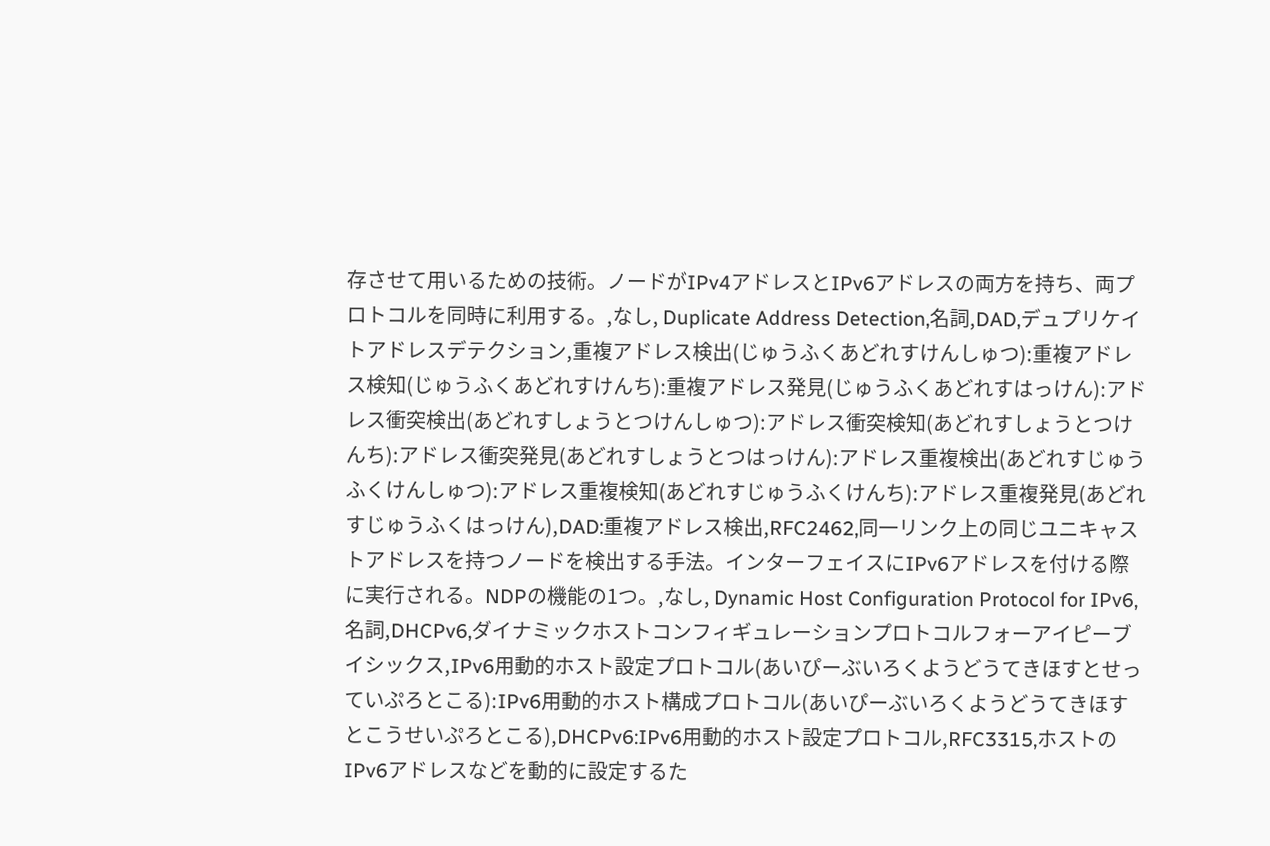存させて用いるための技術。ノードがIPv4アドレスとIPv6アドレスの両方を持ち、両プロトコルを同時に利用する。,なし, Duplicate Address Detection,名詞,DAD,デュプリケイトアドレスデテクション,重複アドレス検出(じゅうふくあどれすけんしゅつ):重複アドレス検知(じゅうふくあどれすけんち):重複アドレス発見(じゅうふくあどれすはっけん):アドレス衝突検出(あどれすしょうとつけんしゅつ):アドレス衝突検知(あどれすしょうとつけんち):アドレス衝突発見(あどれすしょうとつはっけん):アドレス重複検出(あどれすじゅうふくけんしゅつ):アドレス重複検知(あどれすじゅうふくけんち):アドレス重複発見(あどれすじゅうふくはっけん),DAD:重複アドレス検出,RFC2462,同一リンク上の同じユニキャストアドレスを持つノードを検出する手法。インターフェイスにIPv6アドレスを付ける際に実行される。NDPの機能の1つ。,なし, Dynamic Host Configuration Protocol for IPv6,名詞,DHCPv6,ダイナミックホストコンフィギュレーションプロトコルフォーアイピーブイシックス,IPv6用動的ホスト設定プロトコル(あいぴーぶいろくようどうてきほすとせっていぷろとこる):IPv6用動的ホスト構成プロトコル(あいぴーぶいろくようどうてきほすとこうせいぷろとこる),DHCPv6:IPv6用動的ホスト設定プロトコル,RFC3315,ホストのIPv6アドレスなどを動的に設定するた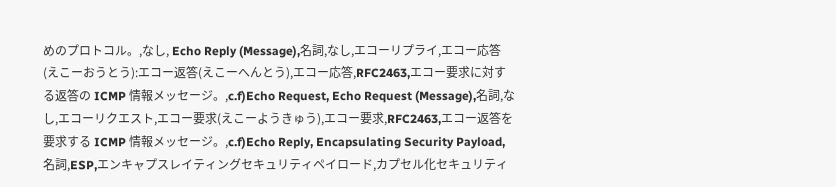めのプロトコル。,なし, Echo Reply (Message),名詞,なし,エコーリプライ,エコー応答(えこーおうとう):エコー返答(えこーへんとう),エコー応答,RFC2463,エコー要求に対する返答の ICMP 情報メッセージ。,c.f)Echo Request, Echo Request (Message),名詞,なし,エコーリクエスト,エコー要求(えこーようきゅう),エコー要求,RFC2463,エコー返答を要求する ICMP 情報メッセージ。,c.f)Echo Reply, Encapsulating Security Payload,名詞,ESP,エンキャプスレイティングセキュリティペイロード,カプセル化セキュリティ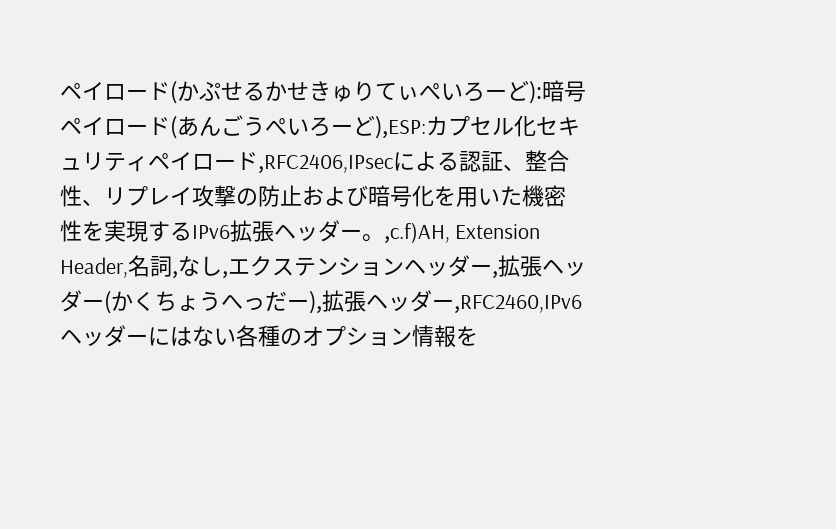ペイロード(かぷせるかせきゅりてぃぺいろーど):暗号ペイロード(あんごうぺいろーど),ESP:カプセル化セキュリティペイロード,RFC2406,IPsecによる認証、整合性、リプレイ攻撃の防止および暗号化を用いた機密性を実現するIPv6拡張ヘッダー。,c.f)AH, Extension Header,名詞,なし,エクステンションヘッダー,拡張ヘッダー(かくちょうへっだー),拡張ヘッダー,RFC2460,IPv6 ヘッダーにはない各種のオプション情報を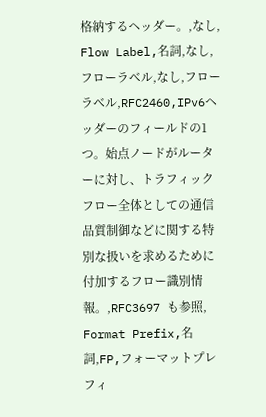格納するヘッダー。,なし, Flow Label,名詞,なし,フローラベル,なし,フローラベル,RFC2460,IPv6ヘッダーのフィールドの1つ。始点ノードがルーターに対し、トラフィックフロー全体としての通信品質制御などに関する特別な扱いを求めるために付加するフロー識別情報。,RFC3697 も参照, Format Prefix,名詞,FP,フォーマットプレフィ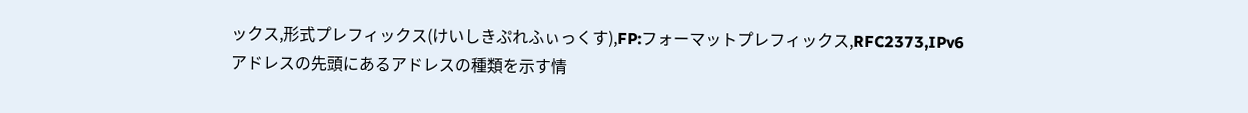ックス,形式プレフィックス(けいしきぷれふぃっくす),FP:フォーマットプレフィックス,RFC2373,IPv6アドレスの先頭にあるアドレスの種類を示す情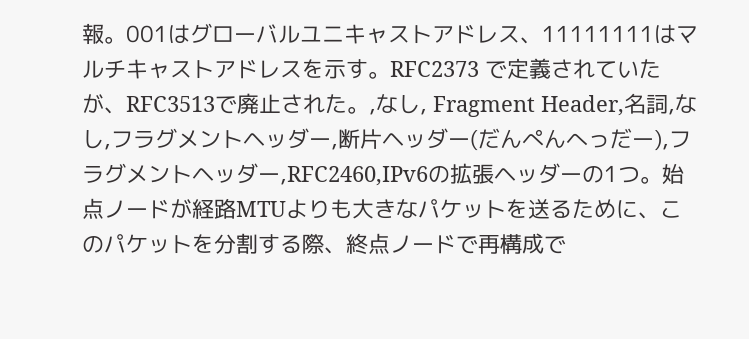報。001はグローバルユニキャストアドレス、11111111はマルチキャストアドレスを示す。RFC2373 で定義されていたが、RFC3513で廃止された。,なし, Fragment Header,名詞,なし,フラグメントヘッダー,断片ヘッダー(だんぺんへっだー),フラグメントヘッダー,RFC2460,IPv6の拡張ヘッダーの1つ。始点ノードが経路MTUよりも大きなパケットを送るために、このパケットを分割する際、終点ノードで再構成で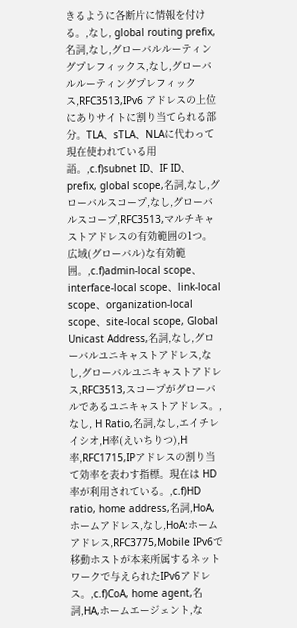きるように各断片に情報を付ける。,なし, global routing prefix,名詞,なし,グローバルルーティングプレフィックス,なし,グローバルルーティングプレフィックス,RFC3513,IPv6 アドレスの上位にありサイトに割り当てられる部分。TLA、sTLA、NLAに代わって現在使われている用語。,c.f)subnet ID、IF ID、prefix, global scope,名詞,なし,グローバルスコープ,なし,グローバルスコープ,RFC3513,マルチキャストアドレスの有効範囲の1つ。広域(グローバル)な有効範囲。,c.f)admin-local scope、interface-local scope、link-local scope、organization-local scope、site-local scope, Global Unicast Address,名詞,なし,グローバルユニキャストアドレス,なし,グローバルユニキャストアドレス,RFC3513,スコープがグローバルであるユニキャストアドレス。,なし, H Ratio,名詞,なし,エイチレイシオ,H率(えいちりつ),H率,RFC1715,IPアドレスの割り当て効率を表わす指標。現在は HD 率が利用されている。,c.f)HD ratio, home address,名詞,HoA,ホームアドレス,なし,HoA:ホームアドレス,RFC3775,Mobile IPv6で移動ホストが本来所属するネットワークで与えられたIPv6アドレス。,c.f)CoA, home agent,名詞,HA,ホームエージェント,な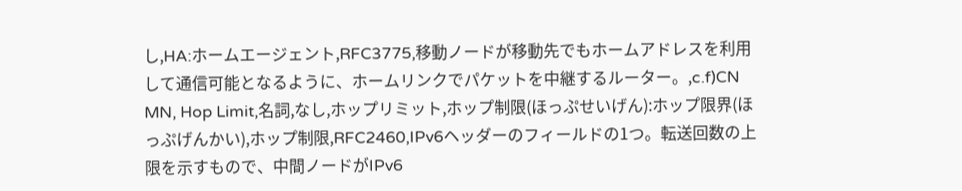し,HA:ホームエージェント,RFC3775,移動ノードが移動先でもホームアドレスを利用して通信可能となるように、ホームリンクでパケットを中継するルーター。,c.f)CN MN, Hop Limit,名詞,なし,ホップリミット,ホップ制限(ほっぷせいげん):ホップ限界(ほっぷげんかい),ホップ制限,RFC2460,IPv6ヘッダーのフィールドの1つ。転送回数の上限を示すもので、中間ノードがIPv6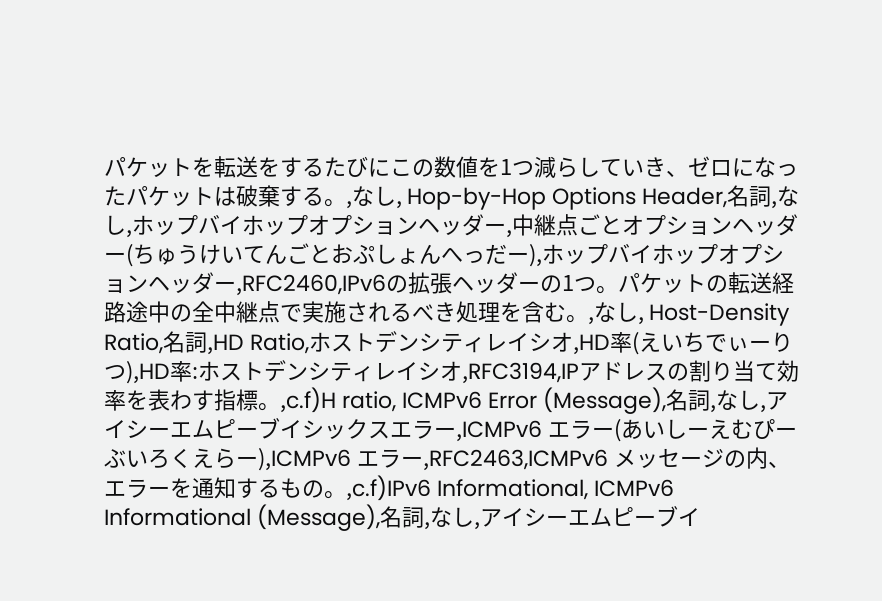パケットを転送をするたびにこの数値を1つ減らしていき、ゼロになったパケットは破棄する。,なし, Hop-by-Hop Options Header,名詞,なし,ホップバイホップオプションヘッダー,中継点ごとオプションヘッダー(ちゅうけいてんごとおぷしょんへっだー),ホップバイホップオプションヘッダー,RFC2460,IPv6の拡張ヘッダーの1つ。パケットの転送経路途中の全中継点で実施されるべき処理を含む。,なし, Host-Density Ratio,名詞,HD Ratio,ホストデンシティレイシオ,HD率(えいちでぃーりつ),HD率:ホストデンシティレイシオ,RFC3194,IPアドレスの割り当て効率を表わす指標。,c.f)H ratio, ICMPv6 Error (Message),名詞,なし,アイシーエムピーブイシックスエラー,ICMPv6 エラー(あいしーえむぴーぶいろくえらー),ICMPv6 エラー,RFC2463,ICMPv6 メッセージの内、エラーを通知するもの。,c.f)IPv6 Informational, ICMPv6 Informational (Message),名詞,なし,アイシーエムピーブイ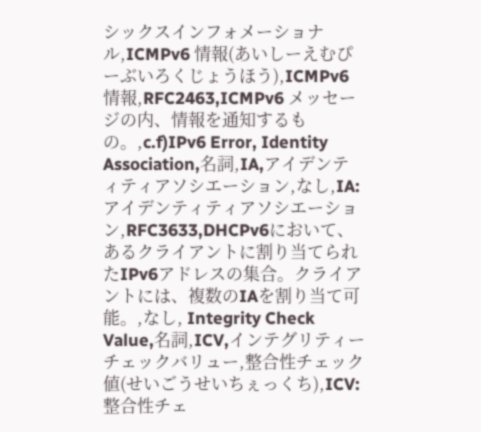シックスインフォメーショナル,ICMPv6 情報(あいしーえむぴーぶいろくじょうほう),ICMPv6 情報,RFC2463,ICMPv6 メッセージの内、情報を通知するもの。,c.f)IPv6 Error, Identity Association,名詞,IA,アイデンティティアソシエーション,なし,IA:アイデンティティアソシエーション,RFC3633,DHCPv6において、あるクライアントに割り当てられたIPv6アドレスの集合。クライアントには、複数のIAを割り当て可能。,なし, Integrity Check Value,名詞,ICV,インテグリティーチェックバリュー,整合性チェック値(せいごうせいちぇっくち),ICV:整合性チェ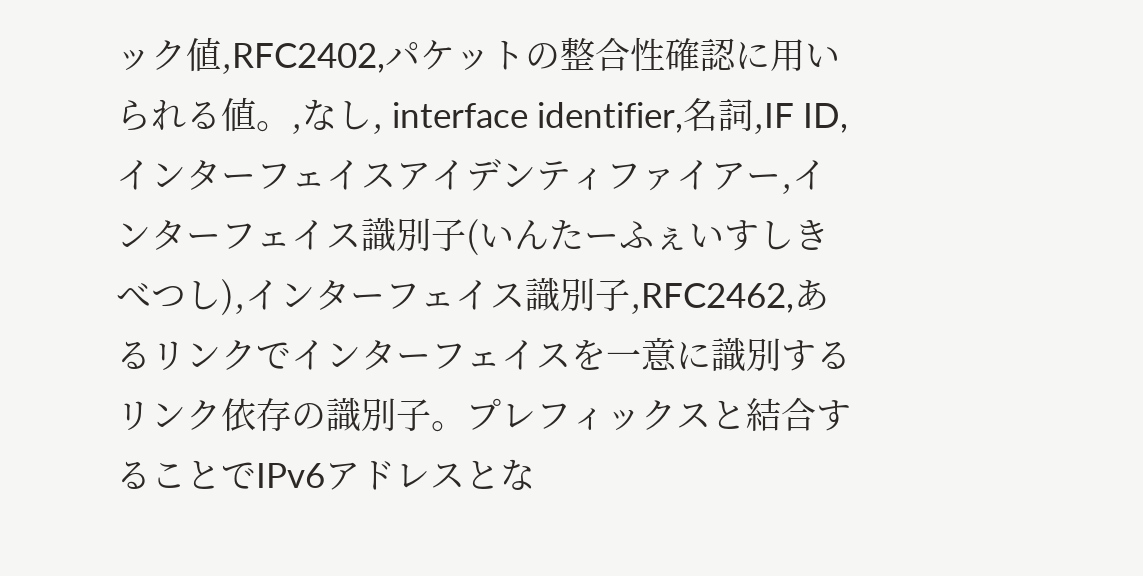ック値,RFC2402,パケットの整合性確認に用いられる値。,なし, interface identifier,名詞,IF ID,インターフェイスアイデンティファイアー,インターフェイス識別子(いんたーふぇいすしきべつし),インターフェイス識別子,RFC2462,あるリンクでインターフェイスを一意に識別するリンク依存の識別子。プレフィックスと結合することでIPv6アドレスとな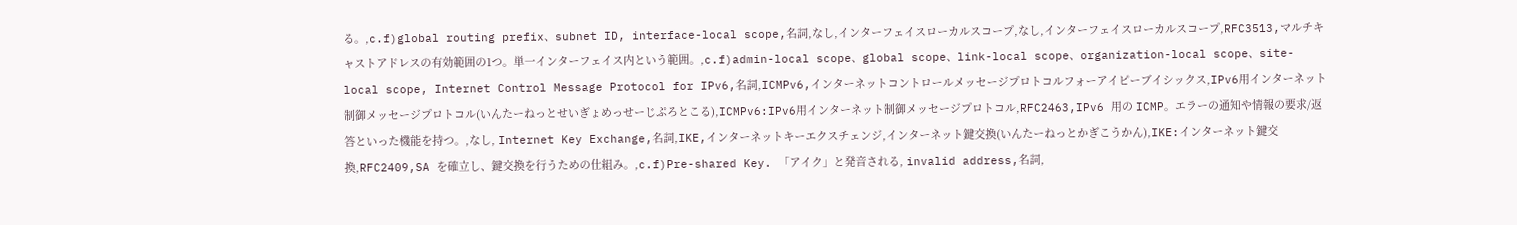る。,c.f)global routing prefix、subnet ID, interface-local scope,名詞,なし,インターフェイスローカルスコープ,なし,インターフェイスローカルスコープ,RFC3513,マルチキャストアドレスの有効範囲の1つ。単一インターフェイス内という範囲。,c.f)admin-local scope、global scope、link-local scope、organization-local scope、site-local scope, Internet Control Message Protocol for IPv6,名詞,ICMPv6,インターネットコントロールメッセージプロトコルフォーアイピーブイシックス,IPv6用インターネット制御メッセージプロトコル(いんたーねっとせいぎょめっせーじぷろとこる),ICMPv6:IPv6用インターネット制御メッセージプロトコル,RFC2463,IPv6 用の ICMP。エラーの通知や情報の要求/返答といった機能を持つ。,なし, Internet Key Exchange,名詞,IKE,インターネットキーエクスチェンジ,インターネット鍵交換(いんたーねっとかぎこうかん),IKE:インターネット鍵交換,RFC2409,SA を確立し、鍵交換を行うための仕組み。,c.f)Pre-shared Key. 「アイク」と発音される, invalid address,名詞,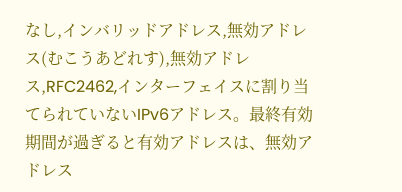なし,インバリッドアドレス,無効アドレス(むこうあどれす),無効アドレス,RFC2462,インターフェイスに割り当てられていないIPv6アドレス。最終有効期間が過ぎると有効アドレスは、無効アドレス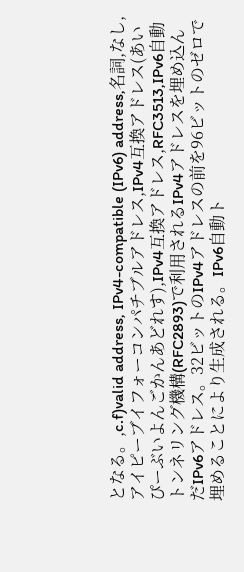となる。,c.f)valid address, IPv4-compatible (IPv6) address,名詞,なし,アイピーブイフォーコンパチブルアドレス,IPv4互換アドレス(あいぴーぶいよんごかんあどれす),IPv4互換アドレス,RFC3513,IPv6自動トンネリング機構(RFC2893)で利用されるIPv4アドレスを埋め込んだIPv6アドレス。32ビットのIPv4アドレスの前を96ビットのゼロで埋めることにより生成される。IPv6自動ト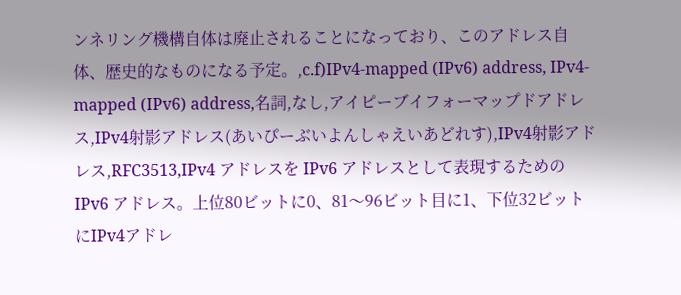ンネリング機構自体は廃止されることになっており、このアドレス自体、歴史的なものになる予定。,c.f)IPv4-mapped (IPv6) address, IPv4-mapped (IPv6) address,名詞,なし,アイピーブイフォーマップドアドレス,IPv4射影アドレス(あいぴーぶいよんしゃえいあどれす),IPv4射影アドレス,RFC3513,IPv4 アドレスを IPv6 アドレスとして表現するための IPv6 アドレス。上位80ビットに0、81〜96ビット目に1、下位32ビットにIPv4アドレ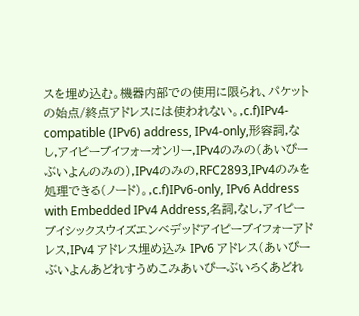スを埋め込む。機器内部での使用に限られ、パケットの始点/終点アドレスには使われない。,c.f)IPv4-compatible (IPv6) address, IPv4-only,形容詞,なし,アイピーブイフォーオンリー,IPv4のみの(あいぴーぶいよんのみの),IPv4のみの,RFC2893,IPv4のみを処理できる(ノード)。,c.f)IPv6-only, IPv6 Address with Embedded IPv4 Address,名詞,なし,アイピーブイシックスウイズエンベデッドアイピーブイフォーアドレス,IPv4 アドレス埋め込み IPv6 アドレス(あいぴーぶいよんあどれすうめこみあいぴーぶいろくあどれ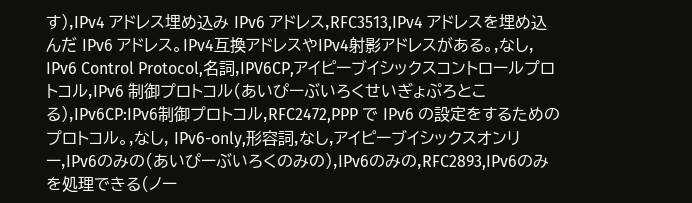す),IPv4 アドレス埋め込み IPv6 アドレス,RFC3513,IPv4 アドレスを埋め込んだ IPv6 アドレス。IPv4互換アドレスやIPv4射影アドレスがある。,なし, IPv6 Control Protocol,名詞,IPV6CP,アイピーブイシックスコントロールプロトコル,IPv6 制御プロトコル(あいぴーぶいろくせいぎょぷろとこる),IPv6CP:IPv6制御プロトコル,RFC2472,PPP で IPv6 の設定をするためのプロトコル。,なし, IPv6-only,形容詞,なし,アイピーブイシックスオンリー,IPv6のみの(あいぴーぶいろくのみの),IPv6のみの,RFC2893,IPv6のみを処理できる(ノー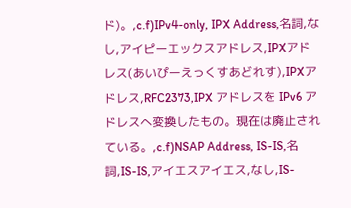ド)。,c.f)IPv4-only, IPX Address,名詞,なし,アイピーエックスアドレス,IPXアドレス(あいぴーえっくすあどれす),IPXアドレス,RFC2373,IPX アドレスを IPv6 アドレスへ変換したもの。現在は廃止されている。,c.f)NSAP Address, IS-IS,名詞,IS-IS,アイエスアイエス,なし,IS-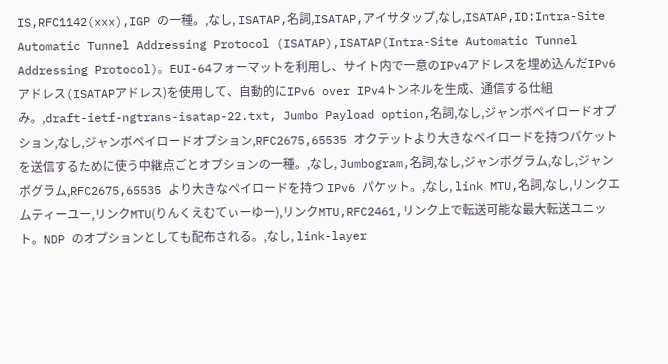IS,RFC1142(xxx),IGP の一種。,なし, ISATAP,名詞,ISATAP,アイサタップ,なし,ISATAP,ID:Intra-Site Automatic Tunnel Addressing Protocol (ISATAP),ISATAP(Intra-Site Automatic Tunnel Addressing Protocol)。EUI-64フォーマットを利用し、サイト内で一意のIPv4アドレスを埋め込んだIPv6アドレス(ISATAPアドレス)を使用して、自動的にIPv6 over IPv4トンネルを生成、通信する仕組み。,draft-ietf-ngtrans-isatap-22.txt, Jumbo Payload option,名詞,なし,ジャンボペイロードオプション,なし,ジャンボペイロードオプション,RFC2675,65535 オクテットより大きなペイロードを持つパケットを送信するために使う中継点ごとオプションの一種。,なし, Jumbogram,名詞,なし,ジャンボグラム,なし,ジャンボグラム,RFC2675,65535 より大きなペイロードを持つ IPv6 パケット。,なし, link MTU,名詞,なし,リンクエムティーユー,リンクMTU(りんくえむてぃーゆー),リンクMTU,RFC2461,リンク上で転送可能な最大転送ユニット。NDP のオプションとしても配布される。,なし, link-layer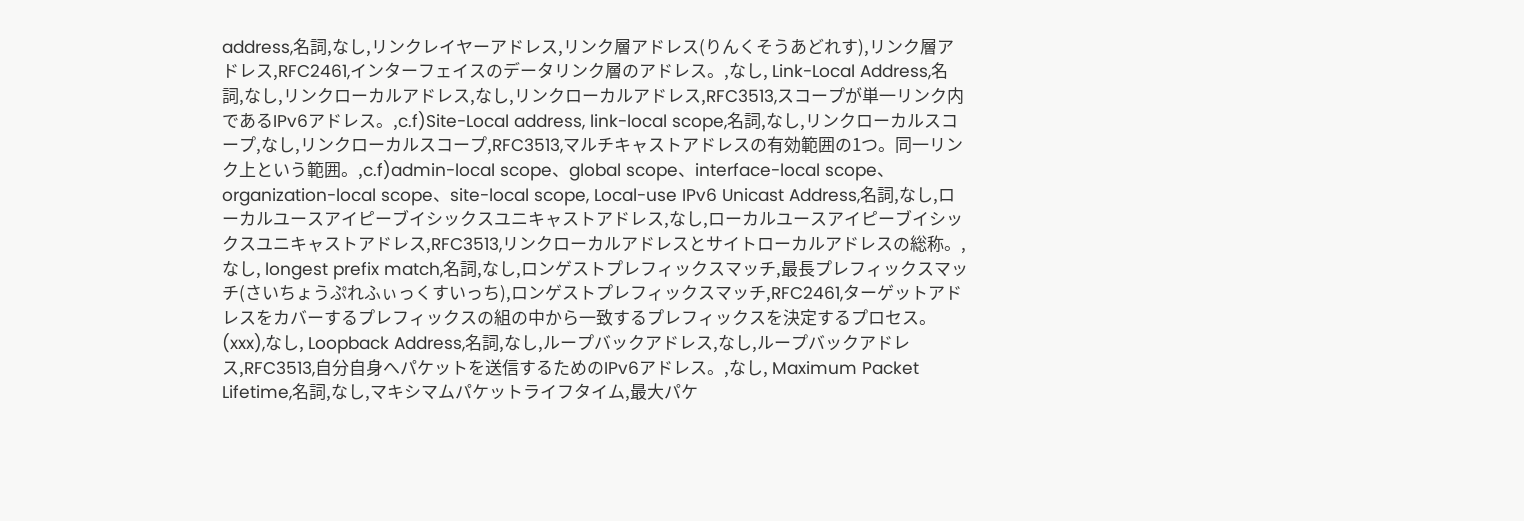address,名詞,なし,リンクレイヤーアドレス,リンク層アドレス(りんくそうあどれす),リンク層アドレス,RFC2461,インターフェイスのデータリンク層のアドレス。,なし, Link-Local Address,名詞,なし,リンクローカルアドレス,なし,リンクローカルアドレス,RFC3513,スコープが単一リンク内であるIPv6アドレス。,c.f)Site-Local address, link-local scope,名詞,なし,リンクローカルスコープ,なし,リンクローカルスコープ,RFC3513,マルチキャストアドレスの有効範囲の1つ。同一リンク上という範囲。,c.f)admin-local scope、global scope、interface-local scope、organization-local scope、site-local scope, Local-use IPv6 Unicast Address,名詞,なし,ローカルユースアイピーブイシックスユニキャストアドレス,なし,ローカルユースアイピーブイシックスユニキャストアドレス,RFC3513,リンクローカルアドレスとサイトローカルアドレスの総称。,なし, longest prefix match,名詞,なし,ロンゲストプレフィックスマッチ,最長プレフィックスマッチ(さいちょうぷれふぃっくすいっち),ロンゲストプレフィックスマッチ,RFC2461,ターゲットアドレスをカバーするプレフィックスの組の中から一致するプレフィックスを決定するプロセス。(xxx),なし, Loopback Address,名詞,なし,ループバックアドレス,なし,ループバックアドレス,RFC3513,自分自身へパケットを送信するためのIPv6アドレス。,なし, Maximum Packet Lifetime,名詞,なし,マキシマムパケットライフタイム,最大パケ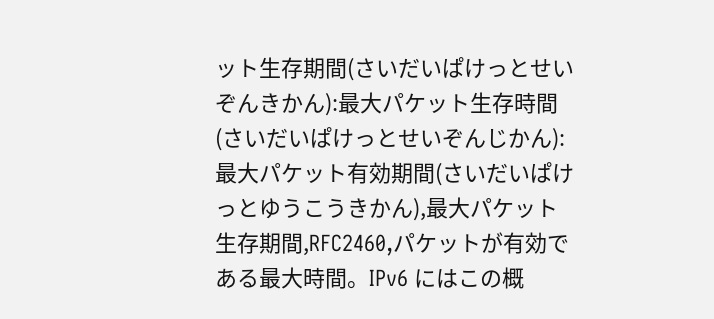ット生存期間(さいだいぱけっとせいぞんきかん):最大パケット生存時間(さいだいぱけっとせいぞんじかん):最大パケット有効期間(さいだいぱけっとゆうこうきかん),最大パケット生存期間,RFC2460,パケットが有効である最大時間。IPv6 にはこの概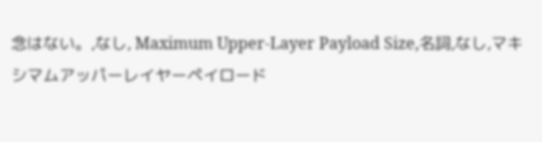念はない。,なし, Maximum Upper-Layer Payload Size,名詞,なし,マキシマムアッパーレイヤーペイロード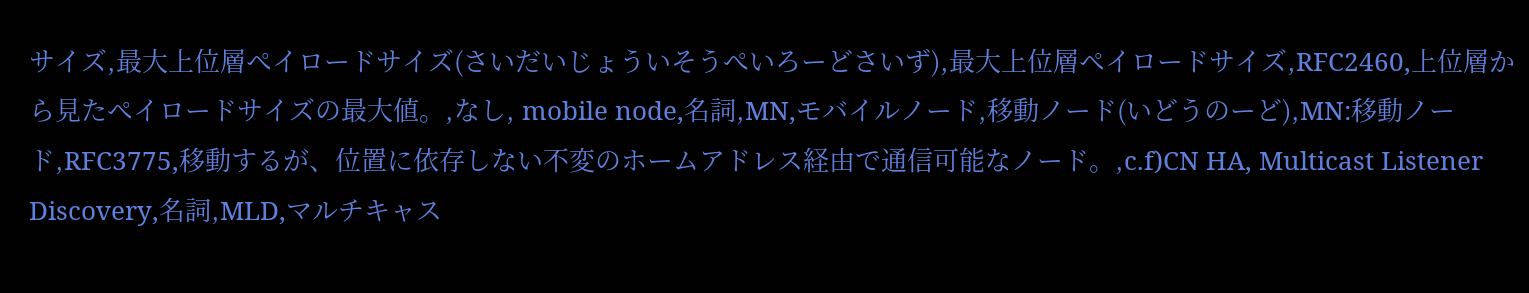サイズ,最大上位層ペイロードサイズ(さいだいじょういそうぺいろーどさいず),最大上位層ペイロードサイズ,RFC2460,上位層から見たペイロードサイズの最大値。,なし, mobile node,名詞,MN,モバイルノード,移動ノード(いどうのーど),MN:移動ノード,RFC3775,移動するが、位置に依存しない不変のホームアドレス経由で通信可能なノード。,c.f)CN HA, Multicast Listener Discovery,名詞,MLD,マルチキャス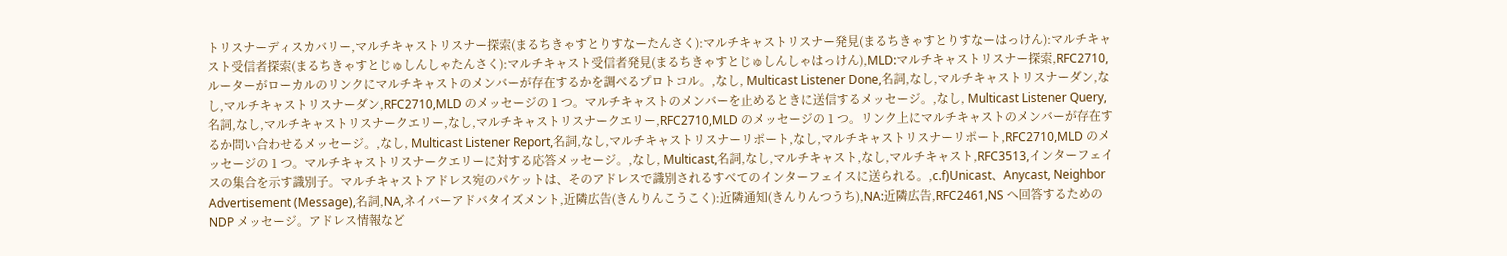トリスナーディスカバリー,マルチキャストリスナー探索(まるちきゃすとりすなーたんさく):マルチキャストリスナー発見(まるちきゃすとりすなーはっけん):マルチキャスト受信者探索(まるちきゃすとじゅしんしゃたんさく):マルチキャスト受信者発見(まるちきゃすとじゅしんしゃはっけん),MLD:マルチキャストリスナー探索,RFC2710,ルーターがローカルのリンクにマルチキャストのメンバーが存在するかを調べるプロトコル。,なし, Multicast Listener Done,名詞,なし,マルチキャストリスナーダン,なし,マルチキャストリスナーダン,RFC2710,MLD のメッセージの 1 つ。マルチキャストのメンバーを止めるときに送信するメッセージ。,なし, Multicast Listener Query,名詞,なし,マルチキャストリスナークエリー,なし,マルチキャストリスナークエリー,RFC2710,MLD のメッセージの 1 つ。リンク上にマルチキャストのメンバーが存在するか問い合わせるメッセージ。,なし, Multicast Listener Report,名詞,なし,マルチキャストリスナーリポート,なし,マルチキャストリスナーリポート,RFC2710,MLD のメッセージの 1 つ。マルチキャストリスナークエリーに対する応答メッセージ。,なし, Multicast,名詞,なし,マルチキャスト,なし,マルチキャスト,RFC3513,インターフェイスの集合を示す識別子。マルチキャストアドレス宛のパケットは、そのアドレスで識別されるすべてのインターフェイスに送られる。,c.f)Unicast、Anycast, Neighbor Advertisement (Message),名詞,NA,ネイバーアドバタイズメント,近隣広告(きんりんこうこく):近隣通知(きんりんつうち),NA:近隣広告,RFC2461,NS へ回答するための NDP メッセージ。アドレス情報など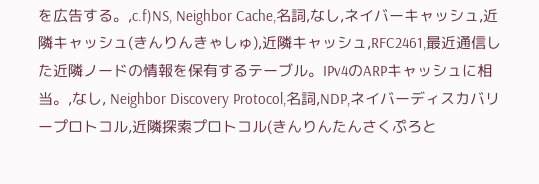を広告する。,c.f)NS, Neighbor Cache,名詞,なし,ネイバーキャッシュ,近隣キャッシュ(きんりんきゃしゅ),近隣キャッシュ,RFC2461,最近通信した近隣ノードの情報を保有するテーブル。IPv4のARPキャッシュに相当。,なし, Neighbor Discovery Protocol,名詞,NDP,ネイバーディスカバリープロトコル,近隣探索プロトコル(きんりんたんさくぷろと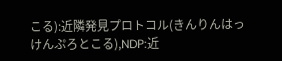こる):近隣発見プロトコル(きんりんはっけんぷろとこる),NDP:近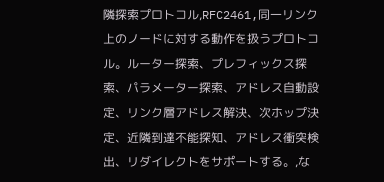隣探索プロトコル,RFC2461,同一リンク上のノードに対する動作を扱うプロトコル。ルーター探索、プレフィックス探索、パラメーター探索、アドレス自動設定、リンク層アドレス解決、次ホップ決定、近隣到達不能探知、アドレス衝突検出、リダイレクトをサポートする。,な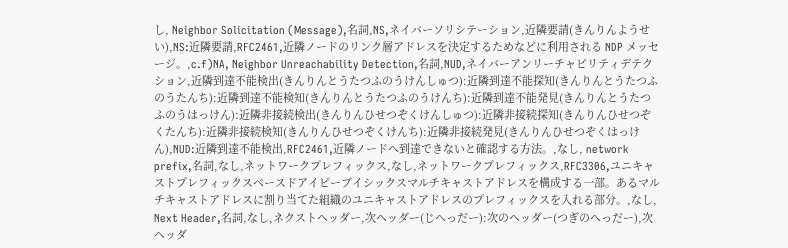し, Neighbor Solicitation (Message),名詞,NS,ネイバーソリシテーション,近隣要請(きんりんようせい),NS:近隣要請,RFC2461,近隣ノードのリンク層アドレスを決定するためなどに利用される NDP メッセージ。,c.f)NA, Neighbor Unreachability Detection,名詞,NUD,ネイバーアンリーチャビリティデテクション,近隣到達不能検出(きんりんとうたつふのうけんしゅつ):近隣到達不能探知(きんりんとうたつふのうたんち):近隣到達不能検知(きんりんとうたつふのうけんち):近隣到達不能発見(きんりんとうたつふのうはっけん):近隣非接続検出(きんりんひせつぞくけんしゅつ):近隣非接続探知(きんりんひせつぞくたんち):近隣非接続検知(きんりんひせつぞくけんち):近隣非接続発見(きんりんひせつぞくはっけん),NUD:近隣到達不能検出,RFC2461,近隣ノードへ到達できないと確認する方法。,なし, network prefix,名詞,なし,ネットワークプレフィックス,なし,ネットワークプレフィックス,RFC3306,ユニキャストプレフィックスベースドアイピーブイシックスマルチキャストアドレスを構成する一部。あるマルチキャストアドレスに割り当てた組織のユニキャストアドレスのプレフィックスを入れる部分。,なし, Next Header,名詞,なし,ネクストヘッダー,次ヘッダー(じへっだー):次のヘッダー(つぎのへっだー),次ヘッダ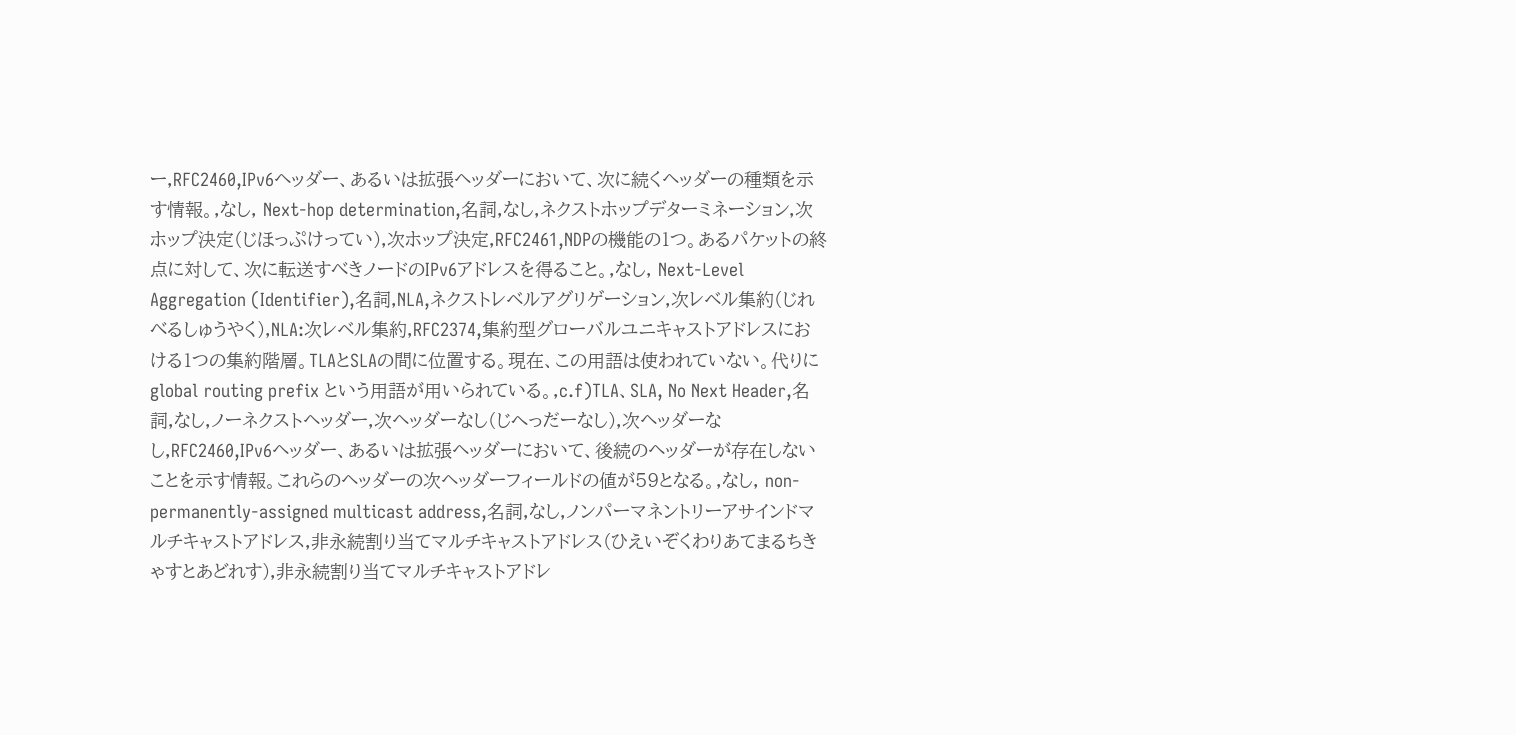ー,RFC2460,IPv6ヘッダー、あるいは拡張ヘッダーにおいて、次に続くヘッダーの種類を示す情報。,なし, Next-hop determination,名詞,なし,ネクストホップデターミネーション,次ホップ決定(じほっぷけってい),次ホップ決定,RFC2461,NDPの機能の1つ。あるパケットの終点に対して、次に転送すべきノードのIPv6アドレスを得ること。,なし, Next-Level Aggregation (Identifier),名詞,NLA,ネクストレベルアグリゲーション,次レベル集約(じれべるしゅうやく),NLA:次レベル集約,RFC2374,集約型グローバルユニキャストアドレスにおける1つの集約階層。TLAとSLAの間に位置する。現在、この用語は使われていない。代りに global routing prefix という用語が用いられている。,c.f)TLA、SLA, No Next Header,名詞,なし,ノーネクストヘッダー,次ヘッダーなし(じへっだーなし),次ヘッダーなし,RFC2460,IPv6ヘッダー、あるいは拡張ヘッダーにおいて、後続のヘッダーが存在しないことを示す情報。これらのヘッダーの次ヘッダーフィールドの値が59となる。,なし, non-permanently-assigned multicast address,名詞,なし,ノンパーマネントリーアサインドマルチキャストアドレス,非永続割り当てマルチキャストアドレス(ひえいぞくわりあてまるちきゃすとあどれす),非永続割り当てマルチキャストアドレ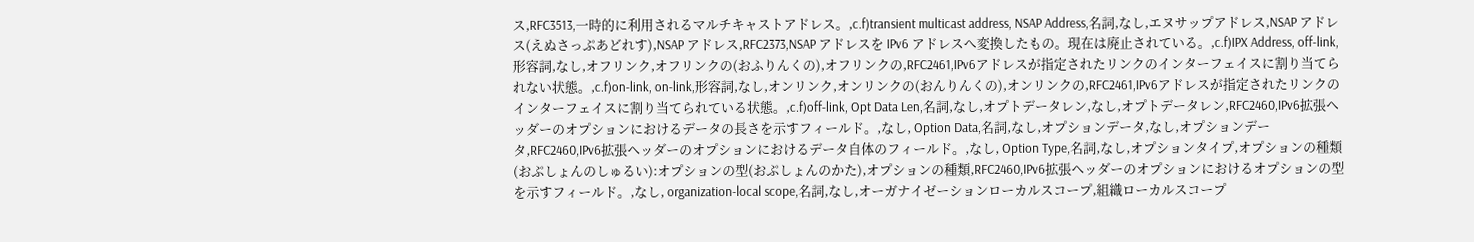ス,RFC3513,一時的に利用されるマルチキャストアドレス。,c.f)transient multicast address, NSAP Address,名詞,なし,エヌサップアドレス,NSAP アドレス(えぬさっぷあどれす),NSAP アドレス,RFC2373,NSAP アドレスを IPv6 アドレスへ変換したもの。現在は廃止されている。,c.f)IPX Address, off-link,形容詞,なし,オフリンク,オフリンクの(おふりんくの),オフリンクの,RFC2461,IPv6アドレスが指定されたリンクのインターフェイスに割り当てられない状態。,c.f)on-link, on-link,形容詞,なし,オンリンク,オンリンクの(おんりんくの),オンリンクの,RFC2461,IPv6アドレスが指定されたリンクのインターフェイスに割り当てられている状態。,c.f)off-link, Opt Data Len,名詞,なし,オプトデータレン,なし,オプトデータレン,RFC2460,IPv6拡張ヘッダーのオプションにおけるデータの長さを示すフィールド。,なし, Option Data,名詞,なし,オプションデータ,なし,オプションデータ,RFC2460,IPv6拡張ヘッダーのオプションにおけるデータ自体のフィールド。,なし, Option Type,名詞,なし,オプションタイプ,オプションの種類(おぷしょんのしゅるい):オプションの型(おぷしょんのかた),オプションの種類,RFC2460,IPv6拡張ヘッダーのオプションにおけるオプションの型を示すフィールド。,なし, organization-local scope,名詞,なし,オーガナイゼーションローカルスコープ,組織ローカルスコープ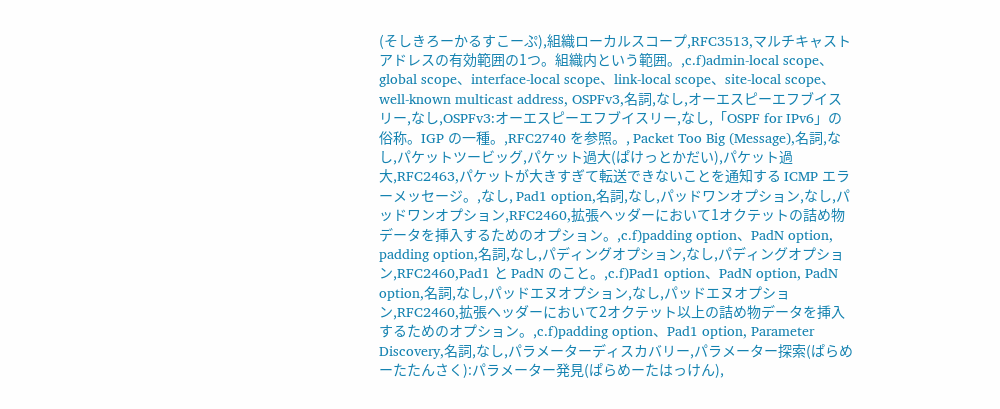(そしきろーかるすこーぷ),組織ローカルスコープ,RFC3513,マルチキャストアドレスの有効範囲の1つ。組織内という範囲。,c.f)admin-local scope、global scope、interface-local scope、link-local scope、site-local scope、well-known multicast address, OSPFv3,名詞,なし,オーエスピーエフブイスリー,なし,OSPFv3:オーエスピーエフブイスリー,なし,「OSPF for IPv6」の俗称。IGP の一種。,RFC2740 を参照。, Packet Too Big (Message),名詞,なし,パケットツービッグ,パケット過大(ぱけっとかだい),パケット過大,RFC2463,パケットが大きすぎて転送できないことを通知する ICMP エラーメッセージ。,なし, Pad1 option,名詞,なし,パッドワンオプション,なし,パッドワンオプション,RFC2460,拡張ヘッダーにおいて1オクテットの詰め物データを挿入するためのオプション。,c.f)padding option、PadN option, padding option,名詞,なし,パディングオプション,なし,パディングオプション,RFC2460,Pad1 と PadN のこと。,c.f)Pad1 option、PadN option, PadN option,名詞,なし,パッドエヌオプション,なし,パッドエヌオプション,RFC2460,拡張ヘッダーにおいて2オクテット以上の詰め物データを挿入するためのオプション。,c.f)padding option、Pad1 option, Parameter Discovery,名詞,なし,パラメーターディスカバリー,パラメーター探索(ぱらめーたたんさく):パラメーター発見(ぱらめーたはっけん),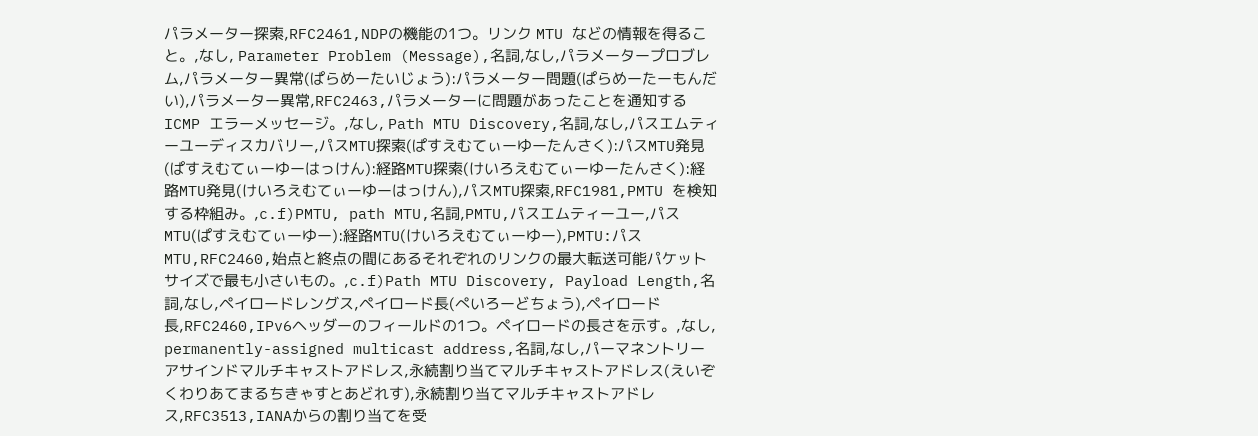パラメーター探索,RFC2461,NDPの機能の1つ。リンク MTU などの情報を得ること。,なし, Parameter Problem (Message),名詞,なし,パラメータープロブレム,パラメーター異常(ぱらめーたいじょう):パラメーター問題(ぱらめーたーもんだい),パラメーター異常,RFC2463,パラメーターに問題があったことを通知する ICMP エラーメッセージ。,なし, Path MTU Discovery,名詞,なし,パスエムティーユーディスカバリー,パスMTU探索(ぱすえむてぃーゆーたんさく):パスMTU発見(ぱすえむてぃーゆーはっけん):経路MTU探索(けいろえむてぃーゆーたんさく):経路MTU発見(けいろえむてぃーゆーはっけん),パスMTU探索,RFC1981,PMTU を検知する枠組み。,c.f)PMTU, path MTU,名詞,PMTU,パスエムティーユー,パスMTU(ぱすえむてぃーゆー):経路MTU(けいろえむてぃーゆー),PMTU:パスMTU,RFC2460,始点と終点の間にあるそれぞれのリンクの最大転送可能パケットサイズで最も小さいもの。,c.f)Path MTU Discovery, Payload Length,名詞,なし,ペイロードレングス,ペイロード長(ぺいろーどちょう),ペイロード長,RFC2460,IPv6ヘッダーのフィールドの1つ。ペイロードの長さを示す。,なし, permanently-assigned multicast address,名詞,なし,パーマネントリーアサインドマルチキャストアドレス,永続割り当てマルチキャストアドレス(えいぞくわりあてまるちきゃすとあどれす),永続割り当てマルチキャストアドレス,RFC3513,IANAからの割り当てを受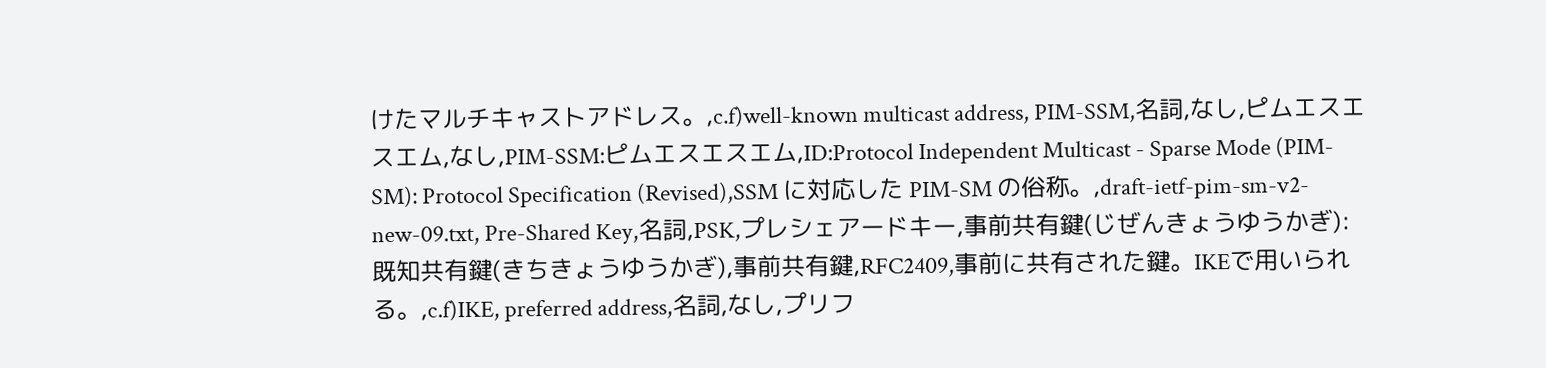けたマルチキャストアドレス。,c.f)well-known multicast address, PIM-SSM,名詞,なし,ピムエスエスエム,なし,PIM-SSM:ピムエスエスエム,ID:Protocol Independent Multicast - Sparse Mode (PIM-SM): Protocol Specification (Revised),SSM に対応した PIM-SM の俗称。,draft-ietf-pim-sm-v2-new-09.txt, Pre-Shared Key,名詞,PSK,プレシェアードキー,事前共有鍵(じぜんきょうゆうかぎ):既知共有鍵(きちきょうゆうかぎ),事前共有鍵,RFC2409,事前に共有された鍵。IKEで用いられる。,c.f)IKE, preferred address,名詞,なし,プリフ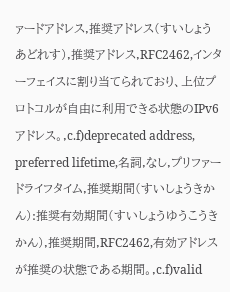ァードアドレス,推奨アドレス(すいしょうあどれす),推奨アドレス,RFC2462,インターフェイスに割り当てられており、上位プロトコルが自由に利用できる状態のIPv6アドレス。,c.f)deprecated address, preferred lifetime,名詞,なし,プリファードライフタイム,推奨期間(すいしょうきかん):推奨有効期間(すいしょうゆうこうきかん),推奨期間,RFC2462,有効アドレスが推奨の状態である期間。,c.f)valid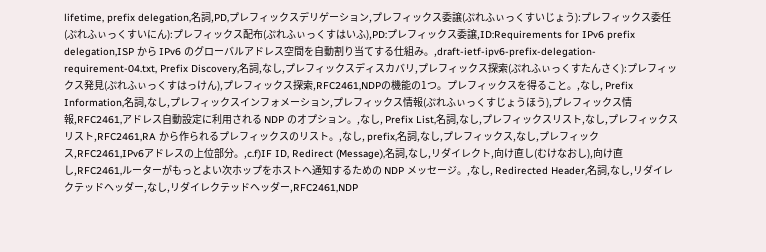lifetime, prefix delegation,名詞,PD,プレフィックスデリゲーション,プレフィックス委譲(ぷれふぃっくすいじょう):プレフィックス委任(ぷれふぃっくすいにん):プレフィックス配布(ぷれふぃっくすはいふ),PD:プレフィックス委譲,ID:Requirements for IPv6 prefix delegation,ISP から IPv6 のグローバルアドレス空間を自動割り当てする仕組み。,draft-ietf-ipv6-prefix-delegation-requirement-04.txt, Prefix Discovery,名詞,なし,プレフィックスディスカバリ,プレフィックス探索(ぷれふぃっくすたんさく):プレフィックス発見(ぷれふぃっくすはっけん),プレフィックス探索,RFC2461,NDPの機能の1つ。プレフィックスを得ること。,なし, Prefix Information,名詞,なし,プレフィックスインフォメーション,プレフィックス情報(ぷれふぃっくすじょうほう),プレフィックス情報,RFC2461,アドレス自動設定に利用される NDP のオプション。,なし, Prefix List,名詞,なし,プレフィックスリスト,なし,プレフィックスリスト,RFC2461,RA から作られるプレフィックスのリスト。,なし, prefix,名詞,なし,プレフィックス,なし,プレフィックス,RFC2461,IPv6アドレスの上位部分。,c.f)IF ID, Redirect (Message),名詞,なし,リダイレクト,向け直し(むけなおし),向け直し,RFC2461,ルーターがもっとよい次ホップをホストへ通知するための NDP メッセージ。,なし, Redirected Header,名詞,なし,リダイレクテッドヘッダー,なし,リダイレクテッドヘッダー,RFC2461,NDP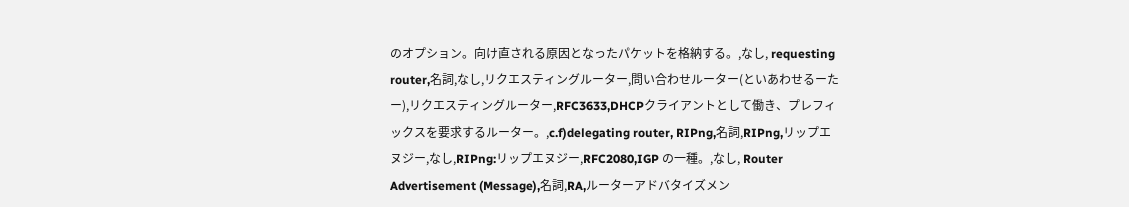のオプション。向け直される原因となったパケットを格納する。,なし, requesting router,名詞,なし,リクエスティングルーター,問い合わせルーター(といあわせるーたー),リクエスティングルーター,RFC3633,DHCPクライアントとして働き、プレフィックスを要求するルーター。,c.f)delegating router, RIPng,名詞,RIPng,リップエヌジー,なし,RIPng:リップエヌジー,RFC2080,IGP の一種。,なし, Router Advertisement (Message),名詞,RA,ルーターアドバタイズメン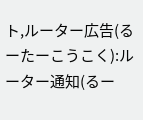ト,ルーター広告(るーたーこうこく):ルーター通知(るー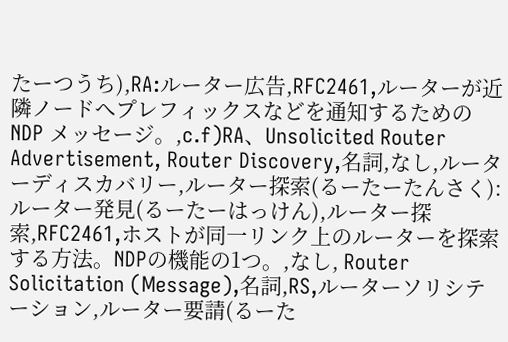たーつうち),RA:ルーター広告,RFC2461,ルーターが近隣ノードへプレフィックスなどを通知するための NDP メッセージ。,c.f)RA、Unsolicited Router Advertisement, Router Discovery,名詞,なし,ルーターディスカバリー,ルーター探索(るーたーたんさく):ルーター発見(るーたーはっけん),ルーター探索,RFC2461,ホストが同一リンク上のルーターを探索する方法。NDPの機能の1つ。,なし, Router Solicitation (Message),名詞,RS,ルーターソリシテーション,ルーター要請(るーた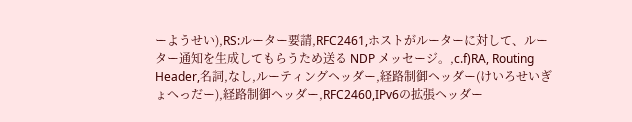ーようせい),RS:ルーター要請,RFC2461,ホストがルーターに対して、ルーター通知を生成してもらうため送る NDP メッセージ。,c.f)RA, Routing Header,名詞,なし,ルーティングヘッダー,経路制御ヘッダー(けいろせいぎょへっだー),経路制御ヘッダー,RFC2460,IPv6の拡張ヘッダー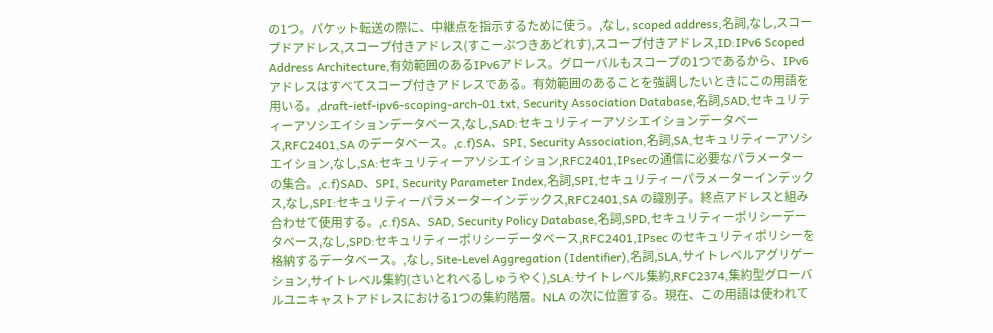の1つ。パケット転送の際に、中継点を指示するために使う。,なし, scoped address,名詞,なし,スコープドアドレス,スコープ付きアドレス(すこーぷつきあどれす),スコープ付きアドレス,ID:IPv6 Scoped Address Architecture,有効範囲のあるIPv6アドレス。グローバルもスコープの1つであるから、IPv6 アドレスはすべてスコープ付きアドレスである。有効範囲のあることを強調したいときにこの用語を用いる。,draft-ietf-ipv6-scoping-arch-01.txt, Security Association Database,名詞,SAD,セキュリティーアソシエイションデータベース,なし,SAD:セキュリティーアソシエイションデータベース,RFC2401,SA のデータベース。,c.f)SA、SPI, Security Association,名詞,SA,セキュリティーアソシエイション,なし,SA:セキュリティーアソシエイション,RFC2401,IPsecの通信に必要なパラメーターの集合。,c.f)SAD、SPI, Security Parameter Index,名詞,SPI,セキュリティーパラメーターインデックス,なし,SPI:セキュリティーパラメーターインデックス,RFC2401,SA の識別子。終点アドレスと組み合わせて使用する。,c.f)SA、SAD, Security Policy Database,名詞,SPD,セキュリティーポリシーデータベース,なし,SPD:セキュリティーポリシーデータベース,RFC2401,IPsec のセキュリティポリシーを格納するデータベース。,なし, Site-Level Aggregation (Identifier),名詞,SLA,サイトレベルアグリゲーション,サイトレベル集約(さいとれべるしゅうやく),SLA:サイトレベル集約,RFC2374,集約型グローバルユニキャストアドレスにおける1つの集約階層。NLA の次に位置する。現在、この用語は使われて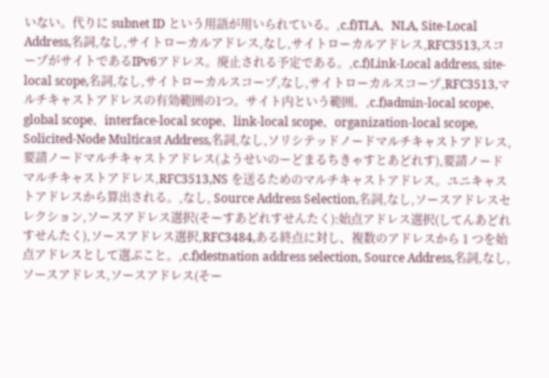いない。代りに subnet ID という用語が用いられている。,c.f)TLA、NLA, Site-Local Address,名詞,なし,サイトローカルアドレス,なし,サイトローカルアドレス,RFC3513,スコープがサイトであるIPv6アドレス。廃止される予定である。,c.f)Link-Local address, site-local scope,名詞,なし,サイトローカルスコープ,なし,サイトローカルスコープ,RFC3513,マルチキャストアドレスの有効範囲の1つ。サイト内という範囲。,c.f)admin-local scope、global scope、interface-local scope、link-local scope、organization-local scope, Solicited-Node Multicast Address,名詞,なし,ソリシテッドノードマルチキャストアドレス,要請ノードマルチキャストアドレス(ようせいのーどまるちきゃすとあどれす),要請ノードマルチキャストアドレス,RFC3513,NS を送るためのマルチキャストアドレス。ユニキャストアドレスから算出される。,なし, Source Address Selection,名詞,なし,ソースアドレスセレクション,ソースアドレス選択(そーすあどれすせんたく):始点アドレス選択(してんあどれすせんたく),ソースアドレス選択,RFC3484,ある終点に対し、複数のアドレスから 1 つを始点アドレスとして選ぶこと。,c.f)destnation address selection, Source Address,名詞,なし,ソースアドレス,ソースアドレス(そー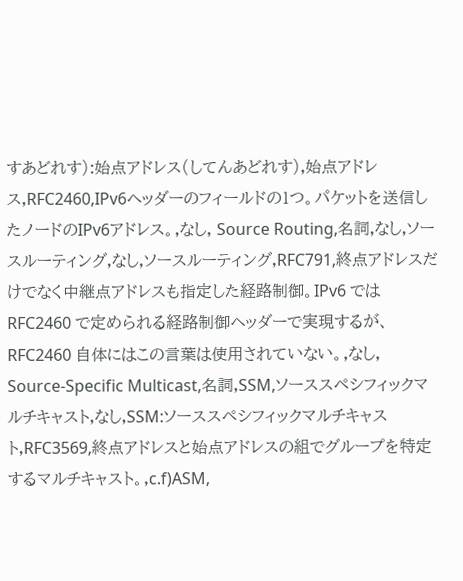すあどれす):始点アドレス(してんあどれす),始点アドレス,RFC2460,IPv6ヘッダーのフィールドの1つ。パケットを送信したノードのIPv6アドレス。,なし, Source Routing,名詞,なし,ソースルーティング,なし,ソースルーティング,RFC791,終点アドレスだけでなく中継点アドレスも指定した経路制御。IPv6 では RFC2460 で定められる経路制御ヘッダーで実現するが、RFC2460 自体にはこの言葉は使用されていない。,なし, Source-Specific Multicast,名詞,SSM,ソーススペシフィックマルチキャスト,なし,SSM:ソーススペシフィックマルチキャスト,RFC3569,終点アドレスと始点アドレスの組でグループを特定するマルチキャスト。,c.f)ASM,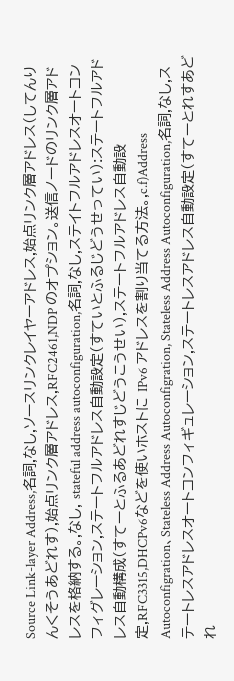Source Link-layer Address,名詞,なし,ソースリンクレイヤーアドレス,始点リンク層アドレス(してんりんくそうあどれす),始点リンク層アドレス,RFC2461,NDP のオプション。送信ノードのリンク層アドレスを格納する。,なし, stateful address autoconfiguration,名詞,なし,ステイトフルアドレスオートコンフィグレーション,ステートフルアドレス自動設定(すていとふるじどうせってい):ステートフルアドレス自動構成(すてーとふるあどれすじどうこうせい),ステートフルアドレス自動設定,RFC3315,DHCPv6などを使いホストに IPv6 アドレスを割り当てる方法。,c.f)Address Autoconfigration、Stateless Address Autoconfigration, Stateless Address Autoconfiguration,名詞,なし,ステートレスアドレスオートコンフィギュレーション,ステートレスアドレス自動設定(すてーとれすあどれ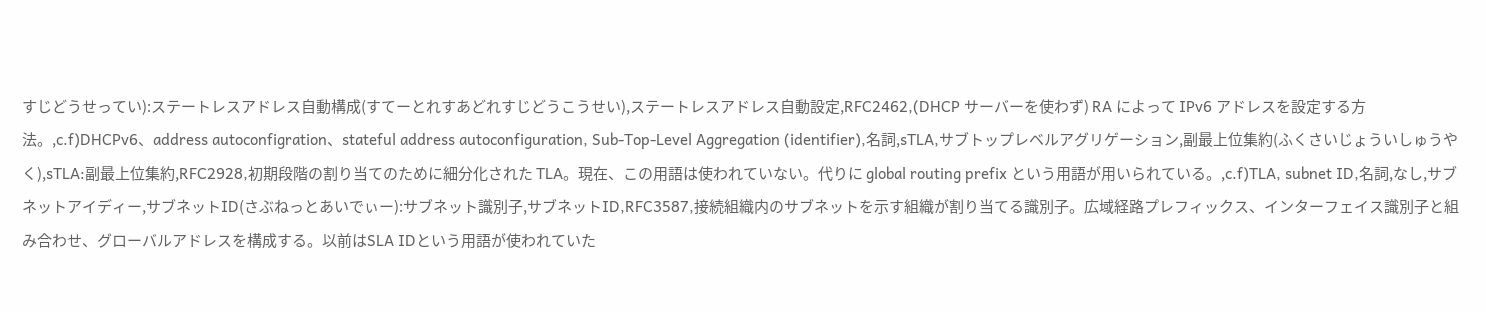すじどうせってい):ステートレスアドレス自動構成(すてーとれすあどれすじどうこうせい),ステートレスアドレス自動設定,RFC2462,(DHCP サーバーを使わず) RA によって IPv6 アドレスを設定する方法。,c.f)DHCPv6、address autoconfigration、stateful address autoconfiguration, Sub-Top-Level Aggregation (identifier),名詞,sTLA,サブトップレベルアグリゲーション,副最上位集約(ふくさいじょういしゅうやく),sTLA:副最上位集約,RFC2928,初期段階の割り当てのために細分化された TLA。現在、この用語は使われていない。代りに global routing prefix という用語が用いられている。,c.f)TLA, subnet ID,名詞,なし,サブネットアイディー,サブネットID(さぶねっとあいでぃー):サブネット識別子,サブネットID,RFC3587,接続組織内のサブネットを示す組織が割り当てる識別子。広域経路プレフィックス、インターフェイス識別子と組み合わせ、グローバルアドレスを構成する。以前はSLA IDという用語が使われていた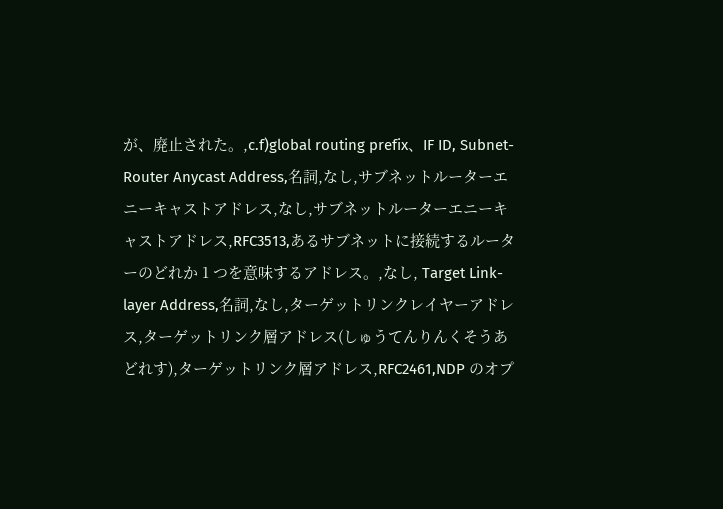が、廃止された。,c.f)global routing prefix、IF ID, Subnet-Router Anycast Address,名詞,なし,サブネットルーターエニーキャストアドレス,なし,サブネットルーターエニーキャストアドレス,RFC3513,あるサブネットに接続するルーターのどれか 1 つを意味するアドレス。,なし, Target Link-layer Address,名詞,なし,ターゲットリンクレイヤーアドレス,ターゲットリンク層アドレス(しゅうてんりんくそうあどれす),ターゲットリンク層アドレス,RFC2461,NDP のオプ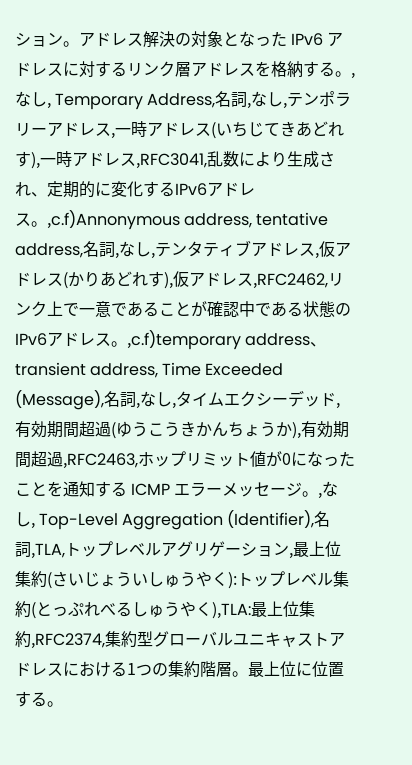ション。アドレス解決の対象となった IPv6 アドレスに対するリンク層アドレスを格納する。,なし, Temporary Address,名詞,なし,テンポラリーアドレス,一時アドレス(いちじてきあどれす),一時アドレス,RFC3041,乱数により生成され、定期的に変化するIPv6アドレス。,c.f)Annonymous address, tentative address,名詞,なし,テンタティブアドレス,仮アドレス(かりあどれす),仮アドレス,RFC2462,リンク上で一意であることが確認中である状態のIPv6アドレス。,c.f)temporary address、transient address, Time Exceeded (Message),名詞,なし,タイムエクシーデッド,有効期間超過(ゆうこうきかんちょうか),有効期間超過,RFC2463,ホップリミット値が0になったことを通知する ICMP エラーメッセージ。,なし, Top-Level Aggregation (Identifier),名詞,TLA,トップレベルアグリゲーション,最上位集約(さいじょういしゅうやく):トップレベル集約(とっぷれべるしゅうやく),TLA:最上位集約,RFC2374,集約型グローバルユニキャストアドレスにおける1つの集約階層。最上位に位置する。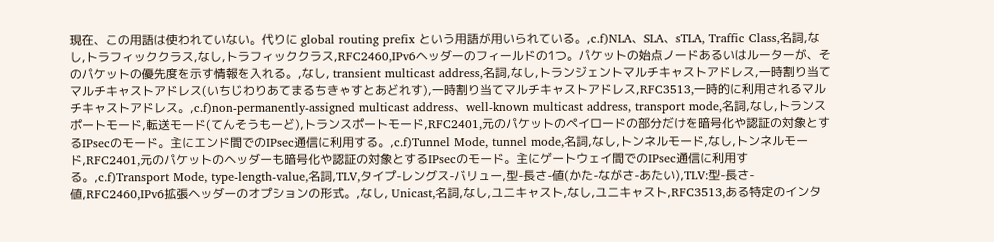現在、この用語は使われていない。代りに global routing prefix という用語が用いられている。,c.f)NLA、SLA、sTLA, Traffic Class,名詞,なし,トラフィッククラス,なし,トラフィッククラス,RFC2460,IPv6ヘッダーのフィールドの1つ。パケットの始点ノードあるいはルーターが、そのパケットの優先度を示す情報を入れる。,なし, transient multicast address,名詞,なし,トランジェントマルチキャストアドレス,一時割り当てマルチキャストアドレス(いちじわりあてまるちきゃすとあどれす),一時割り当てマルチキャストアドレス,RFC3513,一時的に利用されるマルチキャストアドレス。,c.f)non-permanently-assigned multicast address、well-known multicast address, transport mode,名詞,なし,トランスポートモード,転送モード(てんそうもーど),トランスポートモード,RFC2401,元のパケットのペイロードの部分だけを暗号化や認証の対象とするIPsecのモード。主にエンド間でのIPsec通信に利用する。,c.f)Tunnel Mode, tunnel mode,名詞,なし,トンネルモード,なし,トンネルモード,RFC2401,元のパケットのヘッダーも暗号化や認証の対象とするIPsecのモード。主にゲートウェイ間でのIPsec通信に利用する。,c.f)Transport Mode, type-length-value,名詞,TLV,タイプ-レングス-バリュー,型-長さ-値(かた-ながさ-あたい),TLV:型-長さ-値,RFC2460,IPv6拡張ヘッダーのオプションの形式。,なし, Unicast,名詞,なし,ユニキャスト,なし,ユニキャスト,RFC3513,ある特定のインタ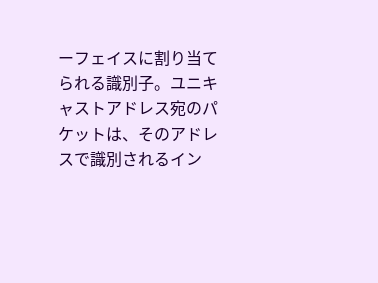ーフェイスに割り当てられる識別子。ユニキャストアドレス宛のパケットは、そのアドレスで識別されるイン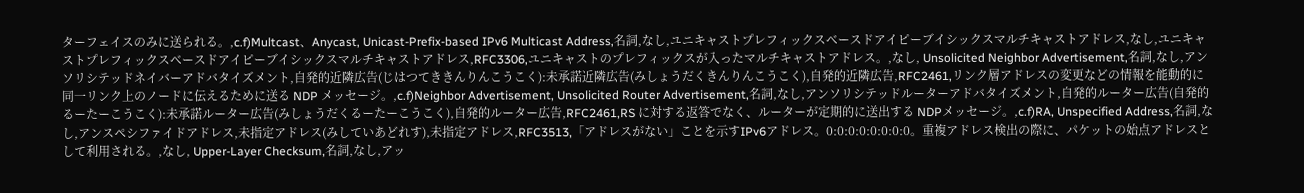ターフェイスのみに送られる。,c.f)Multcast、Anycast, Unicast-Prefix-based IPv6 Multicast Address,名詞,なし,ユニキャストプレフィックスベースドアイピーブイシックスマルチキャストアドレス,なし,ユニキャストプレフィックスベースドアイピーブイシックスマルチキャストアドレス,RFC3306,ユニキャストのプレフィックスが入ったマルチキャストアドレス。,なし, Unsolicited Neighbor Advertisement,名詞,なし,アンソリシテッドネイバーアドバタイズメント,自発的近隣広告(じはつてききんりんこうこく):未承諾近隣広告(みしょうだくきんりんこうこく),自発的近隣広告,RFC2461,リンク層アドレスの変更などの情報を能動的に同一リンク上のノードに伝えるために送る NDP メッセージ。,c.f)Neighbor Advertisement, Unsolicited Router Advertisement,名詞,なし,アンソリシテッドルーターアドバタイズメント,自発的ルーター広告(自発的るーたーこうこく):未承諾ルーター広告(みしょうだくるーたーこうこく),自発的ルーター広告,RFC2461,RS に対する返答でなく、ルーターが定期的に送出する NDPメッセージ。,c.f)RA, Unspecified Address,名詞,なし,アンスペシファイドアドレス,未指定アドレス(みしていあどれす),未指定アドレス,RFC3513,「アドレスがない」ことを示すIPv6アドレス。0:0:0:0:0:0:0:0。重複アドレス検出の際に、パケットの始点アドレスとして利用される。,なし, Upper-Layer Checksum,名詞,なし,アッ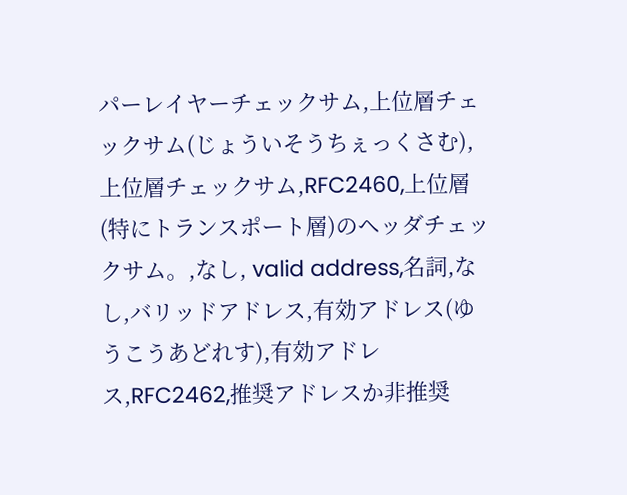パーレイヤーチェックサム,上位層チェックサム(じょういそうちぇっくさむ),上位層チェックサム,RFC2460,上位層(特にトランスポート層)のヘッダチェックサム。,なし, valid address,名詞,なし,バリッドアドレス,有効アドレス(ゆうこうあどれす),有効アドレス,RFC2462,推奨アドレスか非推奨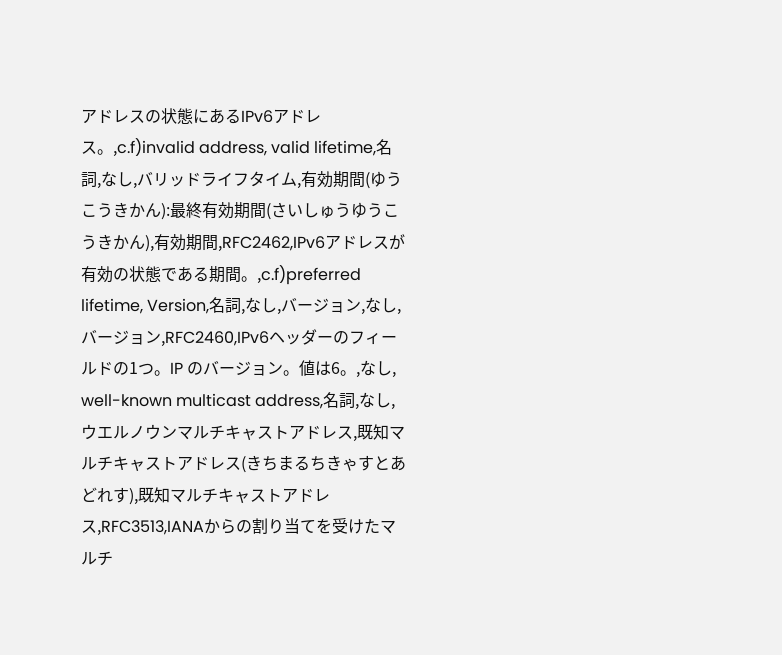アドレスの状態にあるIPv6アドレス。,c.f)invalid address, valid lifetime,名詞,なし,バリッドライフタイム,有効期間(ゆうこうきかん):最終有効期間(さいしゅうゆうこうきかん),有効期間,RFC2462,IPv6アドレスが有効の状態である期間。,c.f)preferred lifetime, Version,名詞,なし,バージョン,なし,バージョン,RFC2460,IPv6ヘッダーのフィールドの1つ。IP のバージョン。値は6。,なし, well-known multicast address,名詞,なし,ウエルノウンマルチキャストアドレス,既知マルチキャストアドレス(きちまるちきゃすとあどれす),既知マルチキャストアドレス,RFC3513,IANAからの割り当てを受けたマルチ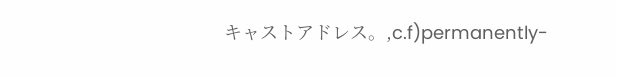キャストアドレス。,c.f)permanently-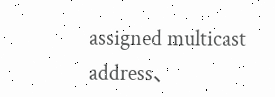assigned multicast address、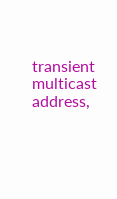transient multicast address,